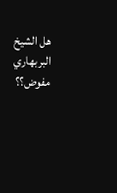هل الشيخ البربهاري مفوض؟؟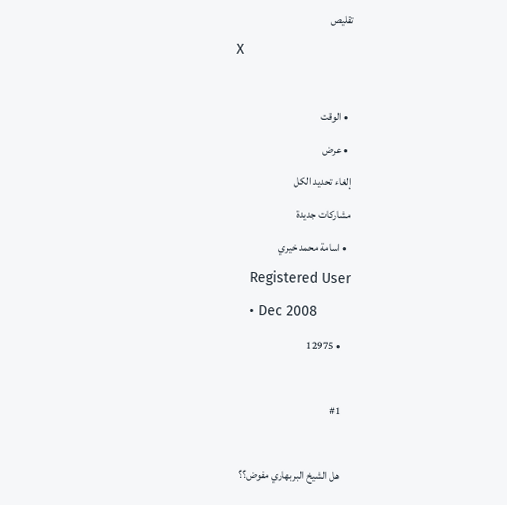تقليص
X

  • الوقت
  • عرض
إلغاء تحديد الكل
مشاركات جديدة
  • اسامة محمد خيري
    Registered User
    • Dec 2008
    • 12975

    #1

    هل الشيخ البربهاري مفوض؟؟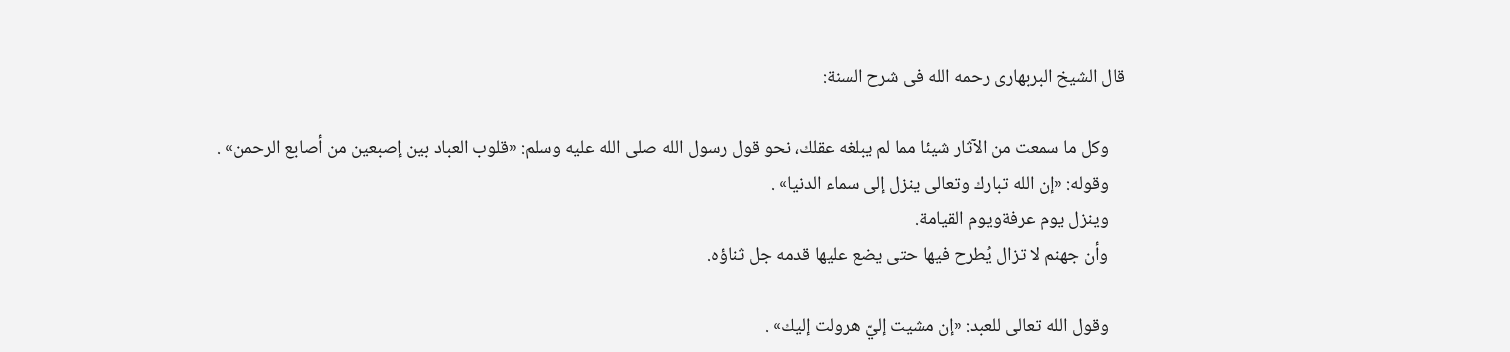قال الشيخ البربهارى رحمه الله فى شرح السنة:

    وكل ما سمعت من الآثار شيئا مما لم يبلغه عقلك، نحو قول رسول الله صلى الله عليه وسلم: «قلوب العباد بين إصبعين من أصابع الرحمن» .
    وقوله: «إن الله تبارك وتعالى ينزل إلى سماء الدنيا» .
    وينزل يوم عرفةويوم القيامة.
    وأن جهنم لا تزال يُطرح فيها حتى يضع عليها قدمه جل ثناؤه.

    وقول الله تعالى للعبد: «إن مشيت إليّ هرولت إليك» .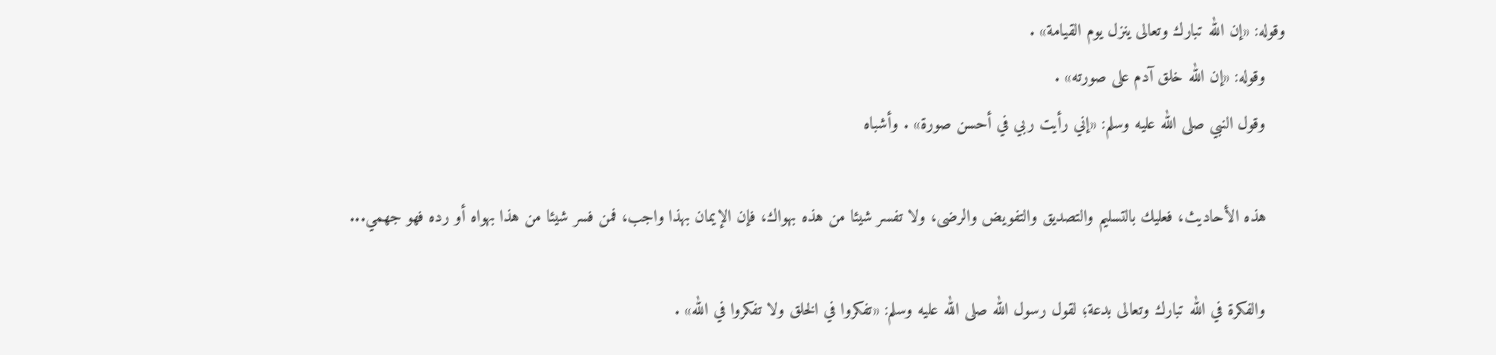وقوله: «إن الله تبارك وتعالى ينزل يوم القيامة» .
    وقوله: «إن الله خلق آدم على صورته» .
    وقول النبي صلى الله عليه وسلم: «إني رأيت ربي في أحسن صورة» . وأشباه

    هذه الأحاديث، فعليك بالتسليم والتصديق والتفويض والرضى، ولا تفسر شيئا من هذه بهواك، فإن الإيمان بهذا واجب، فمن فسر شيئا من هذا بهواه أو رده فهو جهمي...

    والفكرة في الله تبارك وتعالى بدعة؛ لقول رسول الله صلى الله عليه وسلم: «تفكروا في الخلق ولا تفكروا في الله» .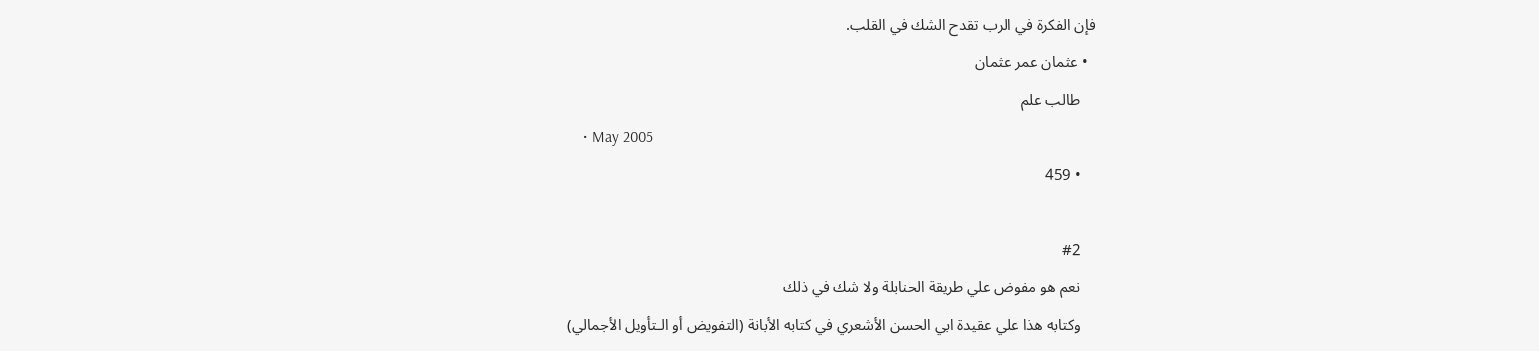فإن الفكرة في الرب تقدح الشك في القلب.
  • عثمان عمر عثمان
    طالب علم
    • May 2005
    • 459

    #2
    نعم هو مفوض علي طريقة الحنابلة ولا شك في ذلك
    وكتابه هذا علي عقيدة ابي الحسن الأشعري في كتابه الأبانة (التفويض أو الـتأويل الأجمالي)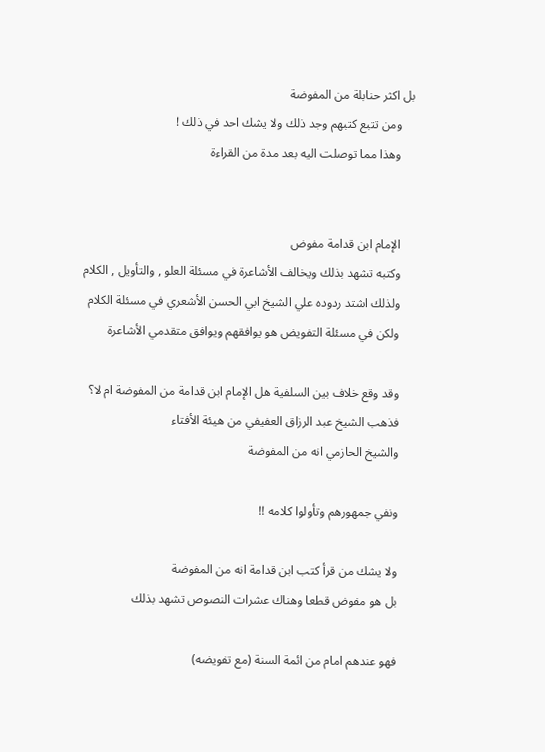بل اكثر حنابلة من المفوضة
    ومن تتبع كتبهم وجد ذلك ولا يشك احد في ذلك !
    وهذا مما توصلت اليه بعد مدة من القراءة


    الإمام ابن قدامة مفوض
    وكتبه تشهد بذلك ويخالف الأشاعرة في مسئلة العلو , والتأويل , الكلام
    ولذلك اشتد ردوده علي الشيخ ابي الحسن الأشعري في مسئلة الكلام
    ولكن في مسئلة التفويض هو يوافقهم ويوافق متقدمي الأشاعرة

    وقد وقع خلاف بين السلفية هل الإمام ابن قدامة من المفوضة ام لا؟
    فذهب الشيخ عبد الرزاق العفيفي من هيئة الأفتاء
    والشيخ الحازمي انه من المفوضة

    ونفي جمهورهم وتأولوا كلامه !!

    ولا يشك من قرأ كتب ابن قدامة انه من المفوضة
    بل هو مفوض قطعا وهناك عشرات النصوص تشهد بذلك

    فهو عندهم امام من ائمة السنة (مع تفويضه)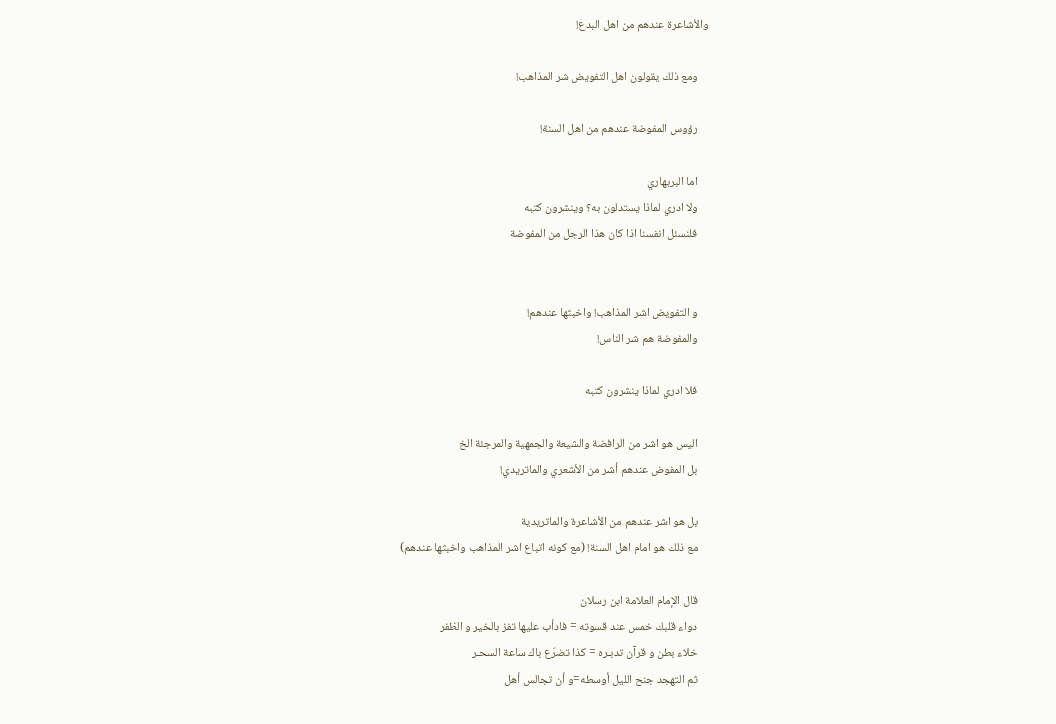والأشاعرة عندهم من اهل البدع!

    ومع ذلك يقولون اهل التفويض شر المذاهب!

    رؤوس المفوضة عندهم من اهل السنة!

    اما البربهاري
    ولا ادري لماذا يستدلون به؟ وينشرون كتبه
    فلنسئل انفسنا اذا كان هذا الرجل من المفوضة


    و التفويض اشر المذاهب! واخبثها عندهم!
    والمفوضة هم شر الناس!

    فلا ادري لماذا ينشرون كتبه

    اليس هو اشر من الرافضة والشيعة والجمهية والمرجئة الخ
    بل المفوض عندهم أشر من الأشعري والماتريدي!

    بل هو اشر عندهم من الأشاعرة والماتريدية
    مع ذلك هو امام اهل السنة! (مع كونه اتباع اشر المذاهب واخبثها عندهم)

    قال الإمام العلامة ابن رسلان
    دواء قلبك خمس عند قسوته = فادأب عليها تفز بالخير و الظفر
    خلاء بطن و قرآن تدبـره = كذا تضرّع باك ساعة السحـر
    ثم التهجد جنح الليل أوسطه=و أن تجالس أهل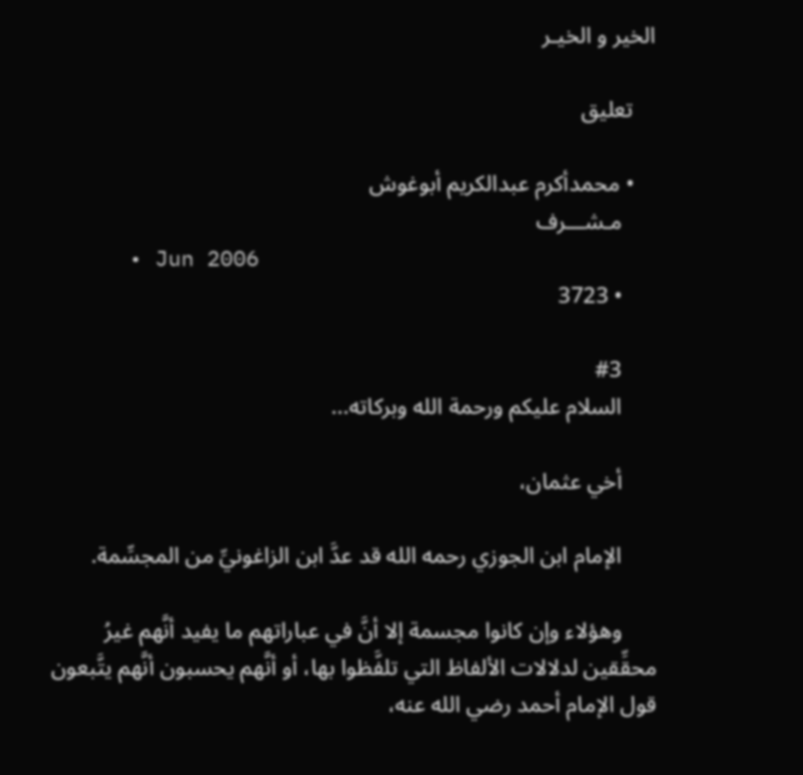الخير و الخيـر

    تعليق

    • محمدأكرم عبدالكريم أبوغوش
      مـشـــرف
      • Jun 2006
      • 3723

      #3
      السلام عليكم ورحمة الله وبركاته...

      أخي عثمان،

      الإمام ابن الجوزي رحمه الله قد عدَّ ابن الزاغونيِّ من المجسِّمة.

      وهؤلاء وإن كانوا مجسمة إلا أنَّ في عباراتهم ما يفيد أنَّهم غيرُ محقِّقين لدلالات الألفاظ التي تلفَّظوا بها، أو أنَّهم يحسبون أنَّهم يتَّبعون قول الإمام أحمد رضي الله عنه،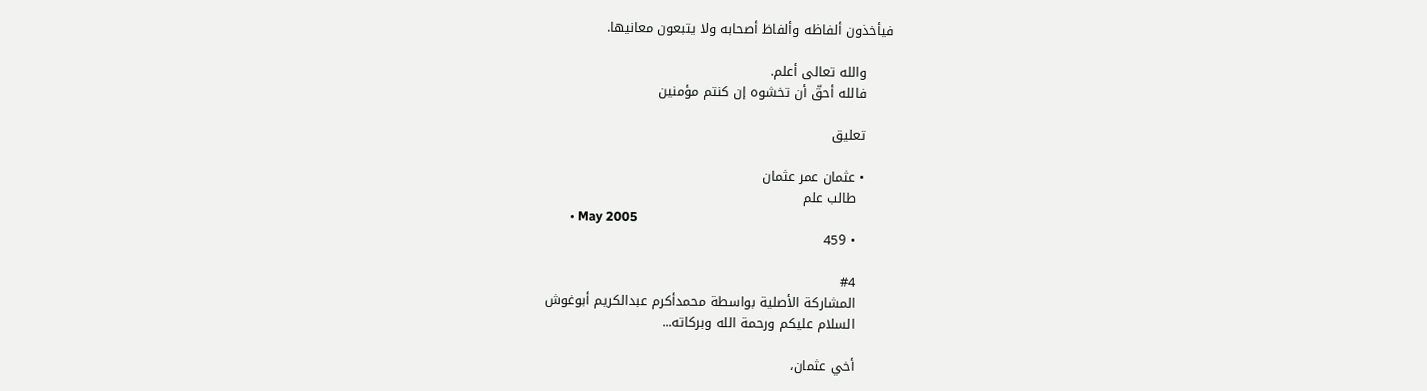فيأخذون ألفاظه وألفاظ أصحابه ولا يتبعون معانيها.

      والله تعالى أعلم.
      فالله أحقّ أن تخشوه إن كنتم مؤمنين

      تعليق

      • عثمان عمر عثمان
        طالب علم
        • May 2005
        • 459

        #4
        المشاركة الأصلية بواسطة محمدأكرم عبدالكريم أبوغوش
        السلام عليكم ورحمة الله وبركاته...

        أخي عثمان،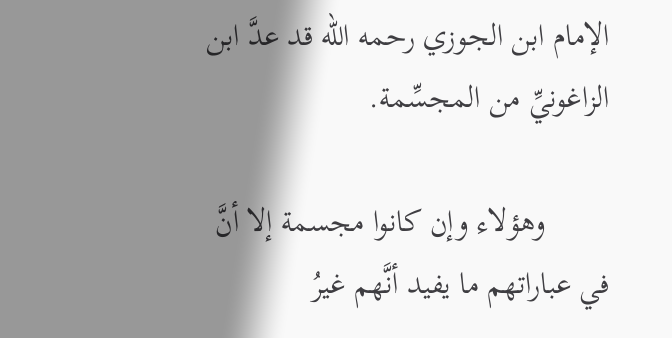الإمام ابن الجوزي رحمه الله قد عدَّ ابن الزاغونيِّ من المجسِّمة.

        وهؤلاء وإن كانوا مجسمة إلا أنَّ في عباراتهم ما يفيد أنَّهم غيرُ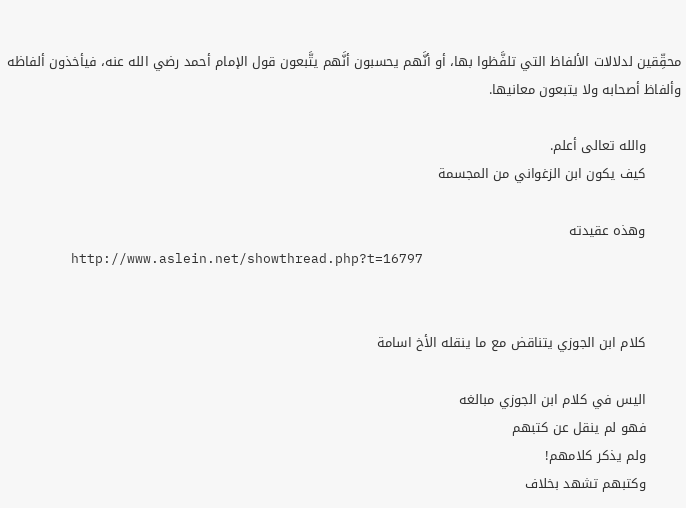محقِّقين لدلالات الألفاظ التي تلفَّظوا بها، أو أنَّهم يحسبون أنَّهم يتَّبعون قول الإمام أحمد رضي الله عنه، فيأخذون ألفاظه وألفاظ أصحابه ولا يتبعون معانيها.

        والله تعالى أعلم.
        كيف يكون ابن الزغواني من المجسمة

        وهذه عقيدته
        http://www.aslein.net/showthread.php?t=16797


        كلام ابن الجوزي يتناقض مع ما ينقله الأخ اسامة

        اليس في كلام ابن الجوزي مبالغه
        فهو لم ينقل عن كتبهم
        ولم يذكر كلامهم!
        وكتبهم تشهد بخلاف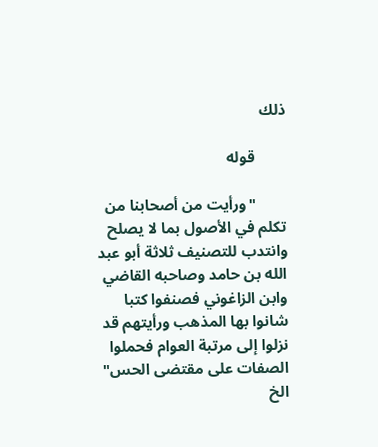ذلك

        قوله

        "ورأيت من أصحابنا من تكلم في الأصول بما لا يصلح وانتدب للتصنيف ثلاثة أبو عبد الله بن حامد وصاحبه القاضي وابن الزاغوني فصنفوا كتبا شانوا بها المذهب ورأيتهم قد نزلوا إلى مرتبة العوام فحملوا الصفات على مقتضى الحس" الخ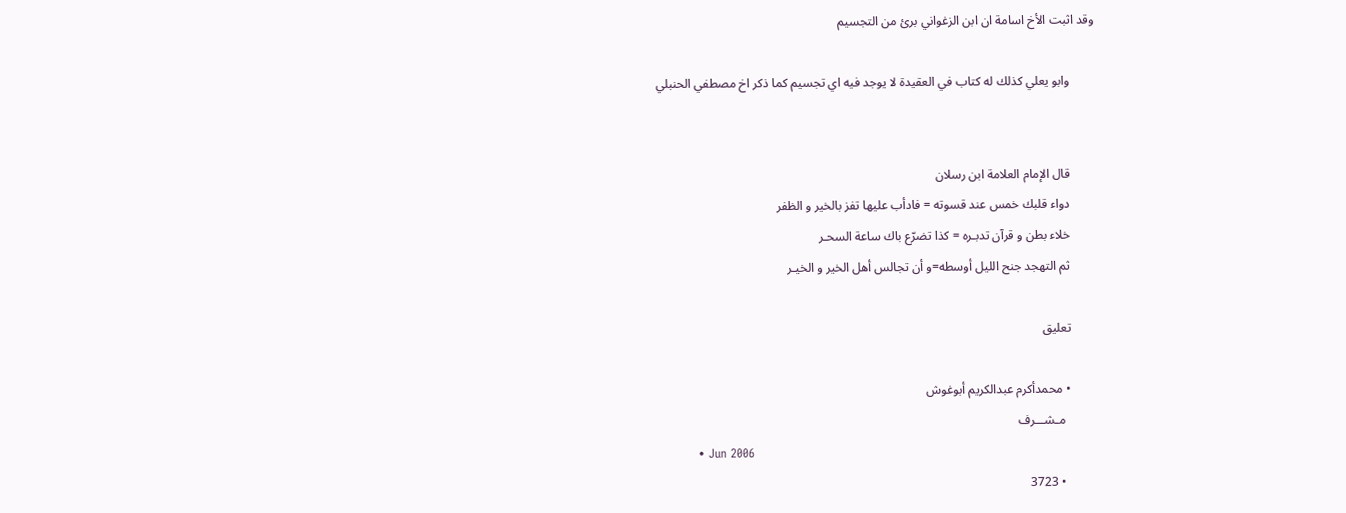وقد اثبت الأخ اسامة ان ابن الزغواني برئ من التجسيم

        وابو يعلي كذلك له كتاب في العقيدة لا يوجد فيه اي تجسيم كما ذكر اخ مصطفي الحنبلي


        قال الإمام العلامة ابن رسلان
        دواء قلبك خمس عند قسوته = فادأب عليها تفز بالخير و الظفر
        خلاء بطن و قرآن تدبـره = كذا تضرّع باك ساعة السحـر
        ثم التهجد جنح الليل أوسطه=و أن تجالس أهل الخير و الخيـر

        تعليق

        • محمدأكرم عبدالكريم أبوغوش
          مـشـــرف
          • Jun 2006
          • 3723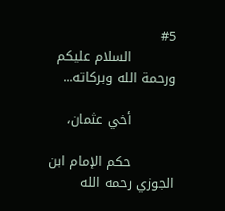#5
          السلام عليكم ورحمة الله وبركاته...

          أخي عثمان،

          حكم الإمام ابن الجوزي رحمه الله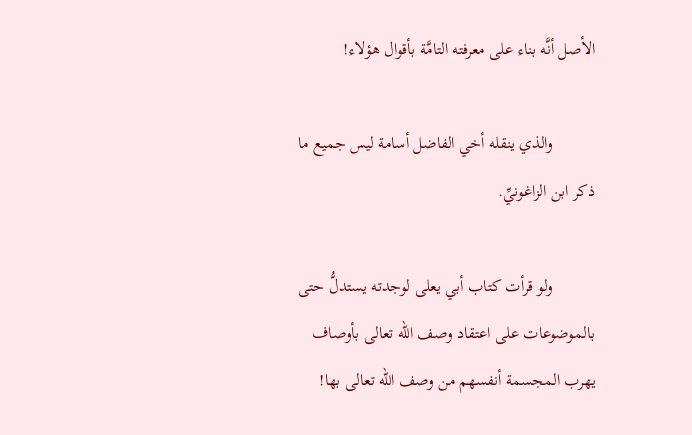الأصل أنَّه بناء على معرفته التامَّة بأقوال هؤلاء!

          والذي ينقله أخي الفاضل أسامة ليس جميع ما ذكر ابن الزاغونيِّ.

          ولو قرأت كتاب أبي يعلى لوجدته يستدلُّ حتى بالموضوعات على اعتقاد وصف الله تعالى بأوصاف يهرب المجسمة أنفسهم من وصف الله تعالى بها!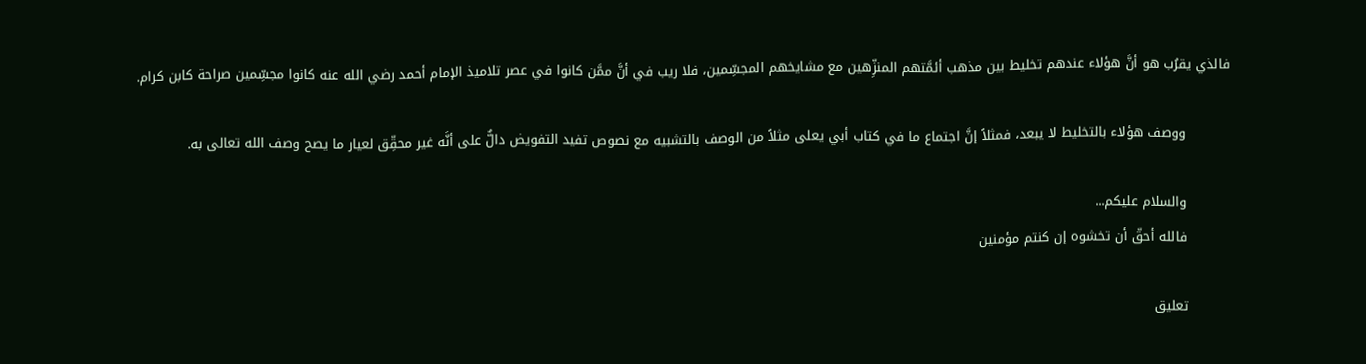فالذي يقرُب هو أنَّ هؤلاء عندهم تخليط بين مذهب أئمَّتهم المنزِّهين مع مشايخهم المجسِّمين، فلا ريب في أنَّ ممَّن كانوا في عصر تلاميذ الإمام أحمد رضي الله عنه كانوا مجسِّمين صراحة كابن كرام.

          ووصف هؤلاء بالتخليط لا يبعد، فمثلاً إنَّ اجتماع ما في كتاب أبي يعلى مثلاً من الوصف بالتشبيه مع نصوص تفيد التفويض دالٌّ على أنَّه غير محقِّق لعيار ما يصح وصف الله تعالى به.

          والسلام عليكم...
          فالله أحقّ أن تخشوه إن كنتم مؤمنين

          تعليق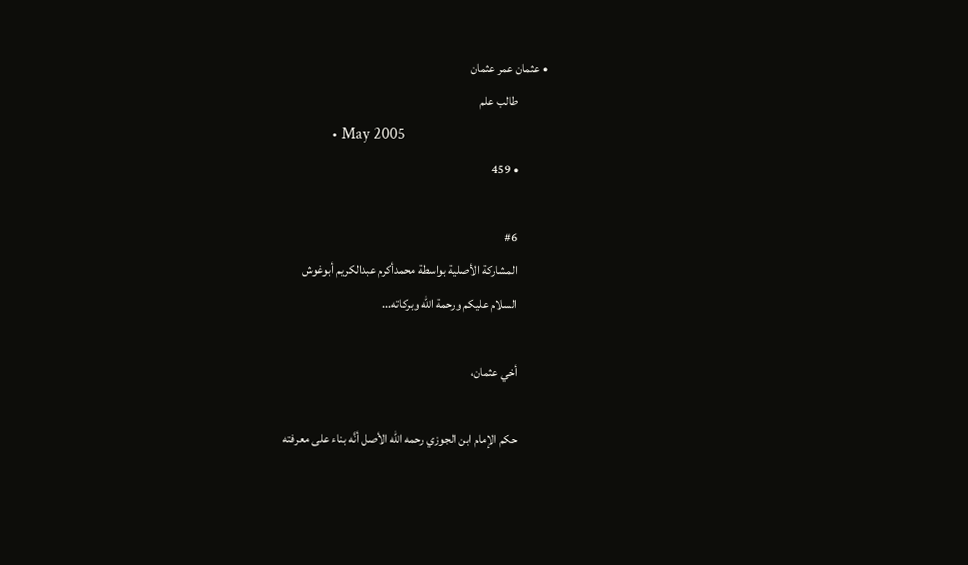• عثمان عمر عثمان
            طالب علم
            • May 2005
            • 459

            #6
            المشاركة الأصلية بواسطة محمدأكرم عبدالكريم أبوغوش
            السلام عليكم ورحمة الله وبركاته...

            أخي عثمان،

            حكم الإمام ابن الجوزي رحمه الله الأصل أنَّه بناء على معرفته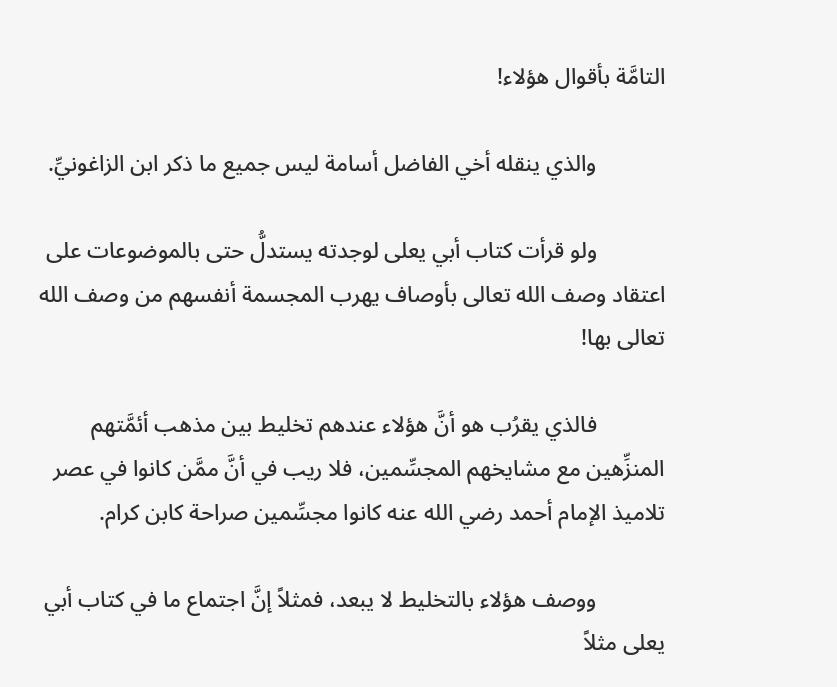التامَّة بأقوال هؤلاء!

            والذي ينقله أخي الفاضل أسامة ليس جميع ما ذكر ابن الزاغونيِّ.

            ولو قرأت كتاب أبي يعلى لوجدته يستدلُّ حتى بالموضوعات على اعتقاد وصف الله تعالى بأوصاف يهرب المجسمة أنفسهم من وصف الله تعالى بها!

            فالذي يقرُب هو أنَّ هؤلاء عندهم تخليط بين مذهب أئمَّتهم المنزِّهين مع مشايخهم المجسِّمين، فلا ريب في أنَّ ممَّن كانوا في عصر تلاميذ الإمام أحمد رضي الله عنه كانوا مجسِّمين صراحة كابن كرام.

            ووصف هؤلاء بالتخليط لا يبعد، فمثلاً إنَّ اجتماع ما في كتاب أبي يعلى مثلاً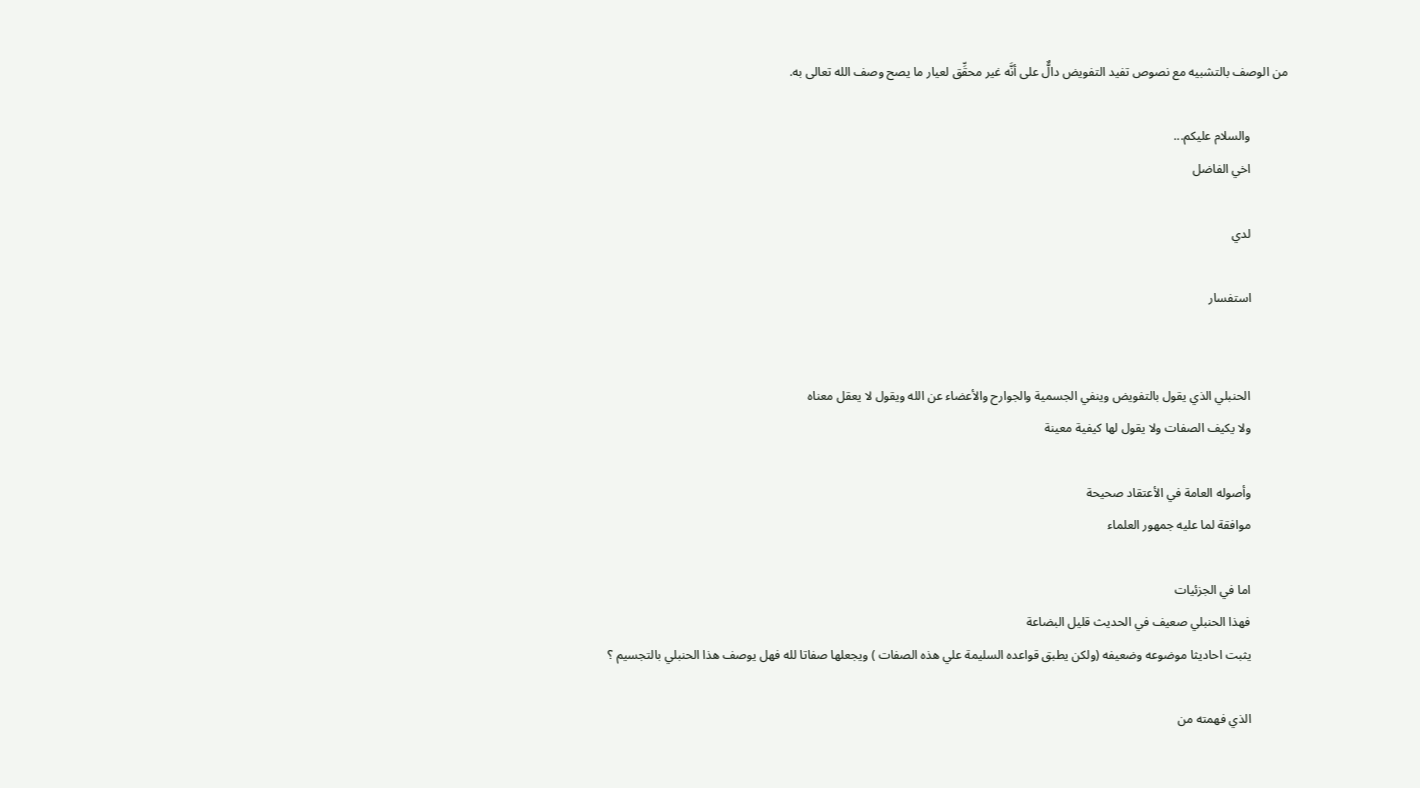من الوصف بالتشبيه مع نصوص تفيد التفويض دالٌّ على أنَّه غير محقِّق لعيار ما يصح وصف الله تعالى به.

            والسلام عليكم...
            اخي الفاضل

            لدي

            استفسار


            الحنبلي الذي يقول بالتفويض وينفي الجسمية والجوارح والأعضاء عن الله ويقول لا يعقل معناه
            ولا يكيف الصفات ولا يقول لها كيفية معينة

            وأصوله العامة في الأعتقاد صحيحة
            موافقة لما عليه جمهور العلماء

            اما في الجزئيات
            فهذا الحنبلي صعيف في الحديث قليل البضاعة
            يثبت احاديثا موضوعه وضعيفه (ولكن يطبق قواعده السليمة علي هذه الصفات ) ويجعلها صفاتا لله فهل يوصف هذا الحنبلي بالتجسيم ؟

            الذي فهمته من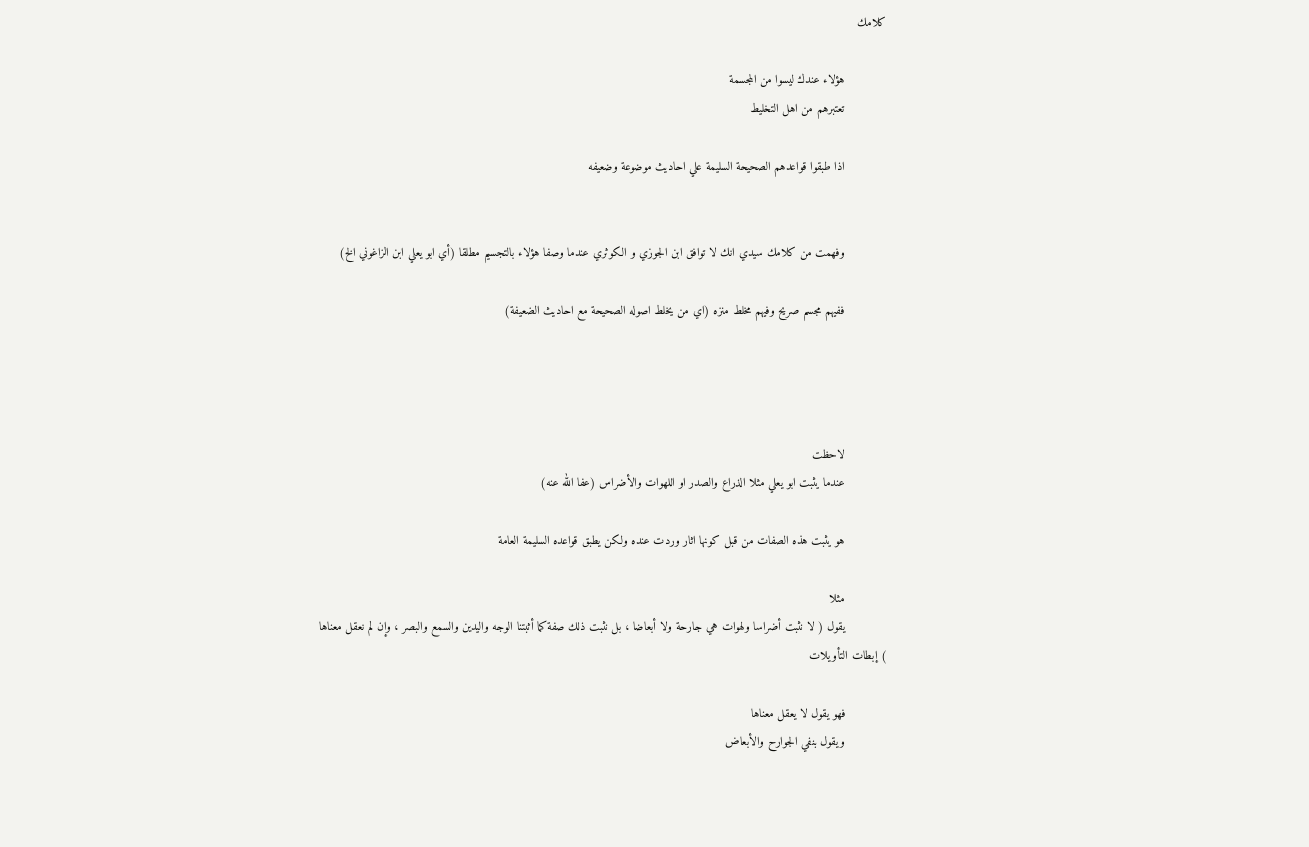كلامك

            هؤلاء عندك ليسوا من المجسمة
            تعتبرهم من اهل التخليط

            اذا طبقوا قواعدهم الصحيحة السليمة علي احاديث موضوعة وضعيفه


            وفهمت من كلامك سيدي انك لا توافق ابن الجوزي و الكوثري عندما وصفا هؤلاء بالتجسيم مطلقا (أي ابو يعلي ابن الزاغوني الخ)

            ففيهم مجسم صريح وفيهم مخلط منزه (اي من يخلط اصوله الصحيحة مع احاديث الضعيفة)




            لاحظت
            عندما يثبت ابو يعلي مثلا الذراع والصدر او اللهوات والأضراس (عفا الله عنه)

            هو يثبت هذه الصفات من قبل كونها اثار وردت عنده ولكن يطبق قواعده السليمة العامة

            مثلا
            يقول ( لا نثبت أضراسا ولهوات هي جارحة ولا أبعاضا ، بل نثبت ذلك صفة كما أثبتنا الوجه واليدين والسمع والبصر ، وإن لم نعقل معناها ) إبطات التأويلات

            فهو يقول لا يعقل معناها
            ويقول بنفي الجوارح والأبعاض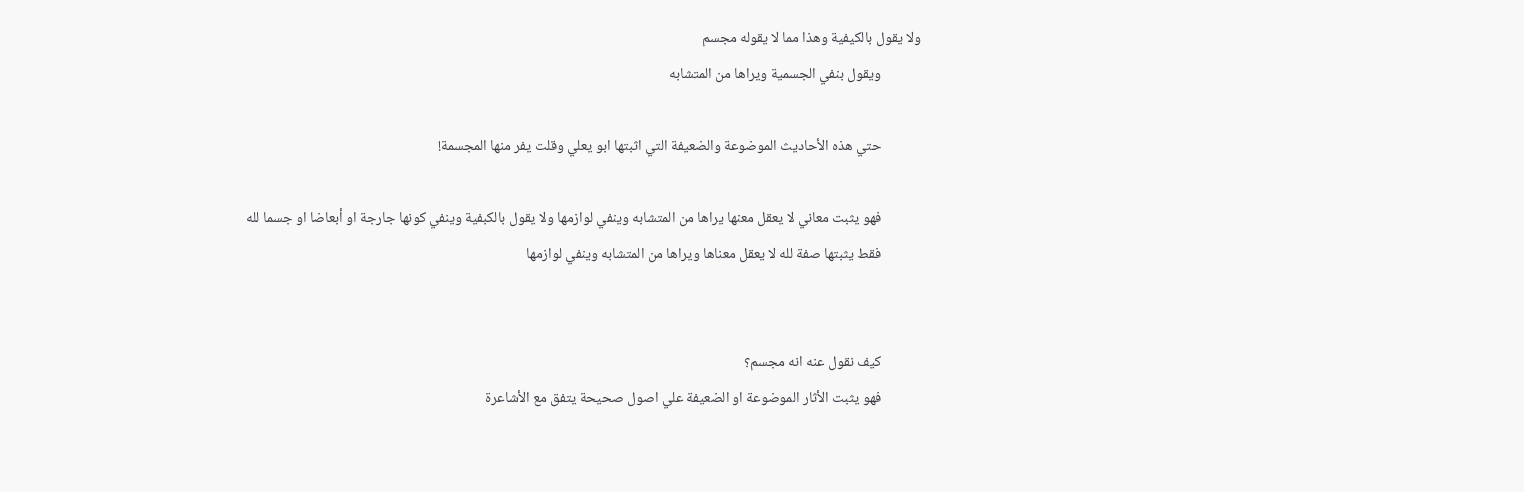ولا يقول بالكيفية وهذا مما لا يقوله مجسم
            ويقول بنفي الجسمية ويراها من المتشابه

            حتي هذه الأحاديث الموضوعة والضعيفة التي اثبتها ابو يعلي وقلت يفر منها المجسمة!

            فهو يثبت معاني لا يعقل معنها يراها من المتشابه وينفي لوازمها ولا يقول بالكبفية وينفي كونها جارجة او أبعاضا او جسما لله
            فقط يثبتها صفة لله لا يعقل معناها ويراها من المتشابه وينفي لوازمها


            كيف نقول عنه انه مجسم؟
            فهو يثبت الأثار الموضوعة او الضعيفة علي اصول صحيحة يتفق مع الأشاعرة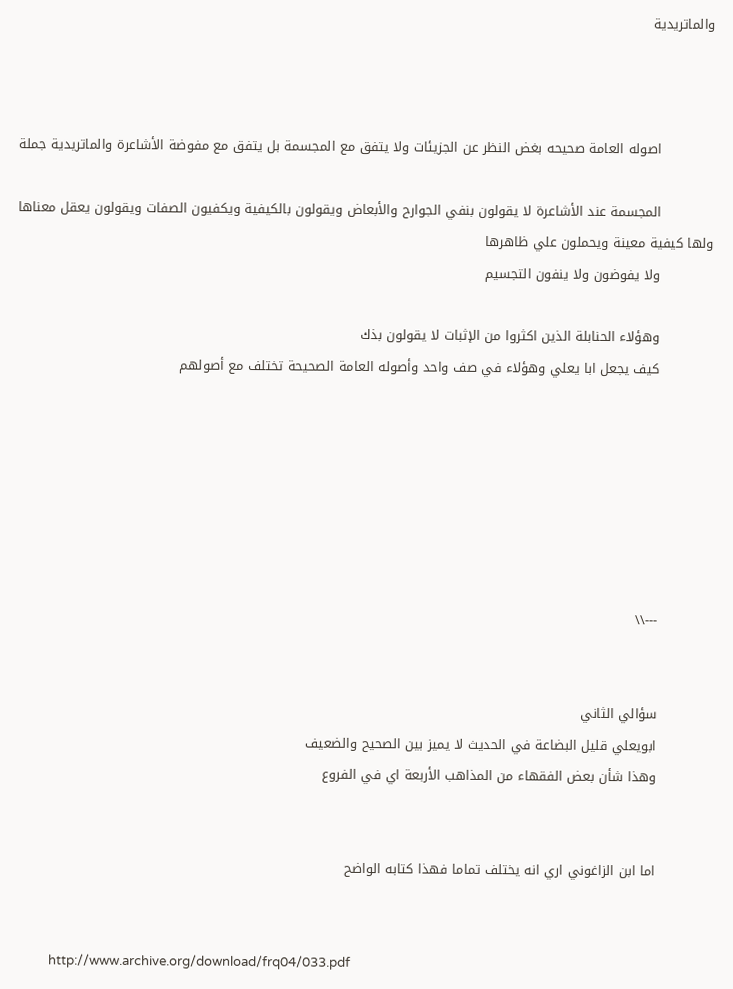والماتريدية



            اصوله العامة صحيحه بغض النظر عن الجزيئات ولا يتفق مع المجسمة بل يتفق مع مفوضة الأشاعرة والماتريدية جملة

            المجسمة عند الأشاعرة لا يقولون بنفي الجوارح والأبعاض ويقولون بالكيفية ويكفيون الصفات ويقولون يعقل معناها ولها كيفية معينة ويحملون علي ظاهرها
            ولا يفوضون ولا ينفون التجسيم

            وهؤلاء الحنابلة الذين اكثروا من الإثبات لا يقولون بذك
            كيف يجعل ابا يعلي وهؤلاء في صف واحد وأصوله العامة الصحيحة تختلف مع أصولهم







            ---\\


            سؤالي الثاني
            ابويعلي قليل البضاعة في الحديث لا يميز بين الصحيح والضعيف
            وهذا شأن بعض الفقهاء من المذاهب الأربعة اي في الفروع


            اما ابن الزاغوني اري انه يختلف تماما فهذا كتابه الواضح


            http://www.archive.org/download/frq04/033.pdf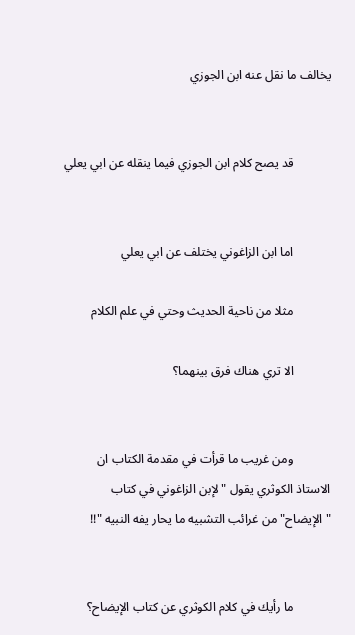يخالف ما نقل عنه ابن الجوزي


            قد يصح كلام ابن الجوزي فيما ينقله عن ابي يعلي


            اما ابن الزاغوني يختلف عن ابي يعلي

            مثلا من ناحية الحديث وحتي في علم الكلام

            الا تري هناك فرق بينهما؟


            ومن غريب ما قرأت في مقدمة الكتاب ان الاستاذ الكوثري يقول " لإبن الزاغوني في كتاب "الإيضاح" من غرائب التشبيه ما يحار يفه النبيه "!!


            ما رأيك في كلام الكوثري عن كتاب الإيضاح؟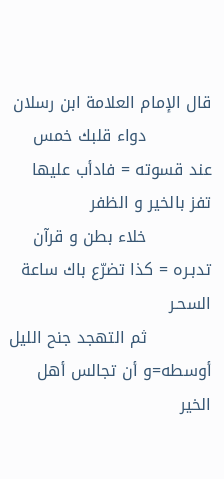قال الإمام العلامة ابن رسلان
            دواء قلبك خمس عند قسوته = فادأب عليها تفز بالخير و الظفر
            خلاء بطن و قرآن تدبـره = كذا تضرّع باك ساعة السحـر
            ثم التهجد جنح الليل أوسطه=و أن تجالس أهل الخير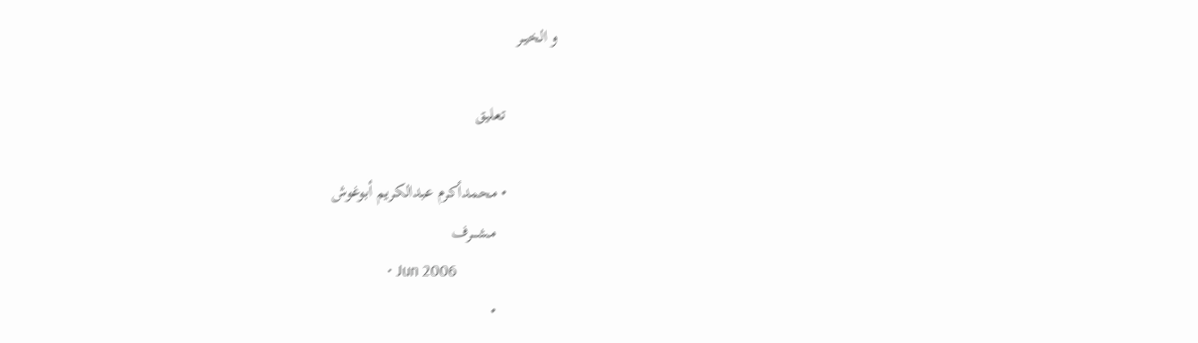و الخيـر

            تعليق

            • محمدأكرم عبدالكريم أبوغوش
              مـشـــرف
              • Jun 2006
              •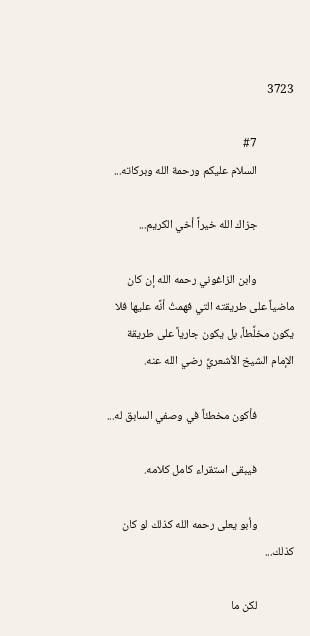3723

              #7
              السلام عليكم ورحمة الله وبركاته...

              جزاك الله خيراً أخي الكريم...

              وابن الزاغوني رحمه الله إن كان ماضياً على طريقته التي فهمتُ أنَّه عليها فلا يكون مخلِّطاً، بل يكون جارياً على طريقة الإمام الشيخ الأشعريِّ رضي الله عنه.

              فأكون مخطئاً في وصفي السابق له...

              فيبقى استقراء كامل كلامه.

              وأبو يعلى رحمه الله كذلك لو كان كذلك...

              لكن ما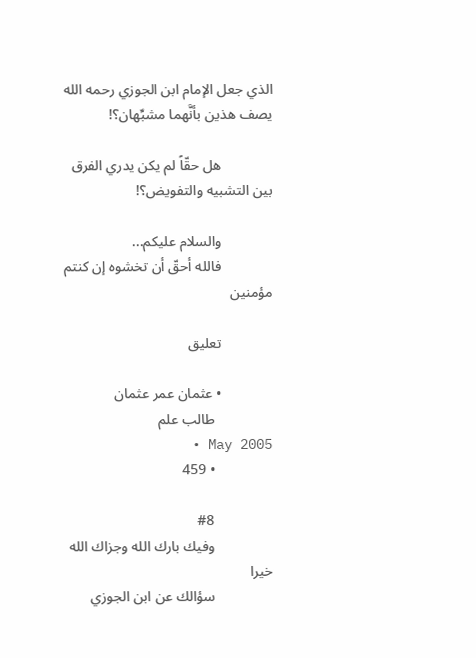الذي جعل الإمام ابن الجوزي رحمه الله يصف هذين بأنَّهما مشبِّهان؟!

              هل حقّاً لم يكن يدري الفرق بين التشبيه والتفويض؟!

              والسلام عليكم...
              فالله أحقّ أن تخشوه إن كنتم مؤمنين

              تعليق

              • عثمان عمر عثمان
                طالب علم
                • May 2005
                • 459

                #8
                وفيك بارك الله وجزاك الله خيرا
                سؤالك عن ابن الجوزي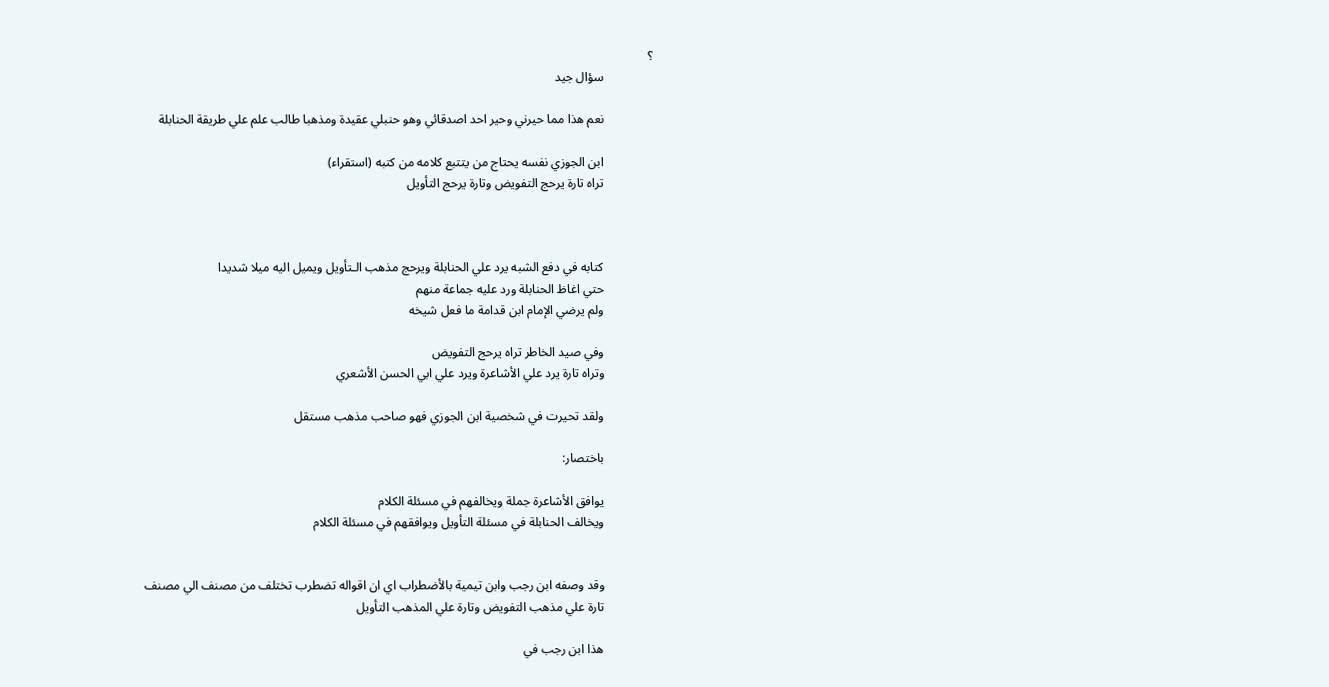؟
                سؤال جيد

                نعم هذا مما حيرني وحير احد اصدقائي وهو حنبلي عقيدة ومذهبا طالب علم علي طريقة الحنابلة

                ابن الجوزي نفسه يحتاج من يتتبع كلامه من كتبه (استقراء)
                تراه تارة يرحج التفويض وتارة يرحج التأويل



                كتابه في دفع الشبه يرد علي الحنابلة ويرحج مذهب الـتأويل ويميل اليه ميلا شديدا
                حتي اغاظ الحنابلة ورد عليه جماعة منهم
                ولم يرضي الإمام ابن قدامة ما فعل شيخه

                وفي صيد الخاطر تراه يرحج التفويض
                وتراه تارة يرد علي الأشاعرة ويرد علي ابي الحسن الأشعري

                ولقد تحيرت في شخصية ابن الجوزي فهو صاحب مذهب مستقل

                باختصار:

                يوافق الأشاعرة جملة ويخالفهم في مسئلة الكلام
                ويخالف الحنابلة في مسئلة التأويل ويوافقهم في مسئلة الكلام


                وقد وصفه ابن رجب وابن تيمية بالأضطراب اي ان اقواله تضطرب تختلف من مصنف الي مصنف
                تارة علي مذهب التفويض وتارة علي المذهب التأويل

                هذا ابن رجب في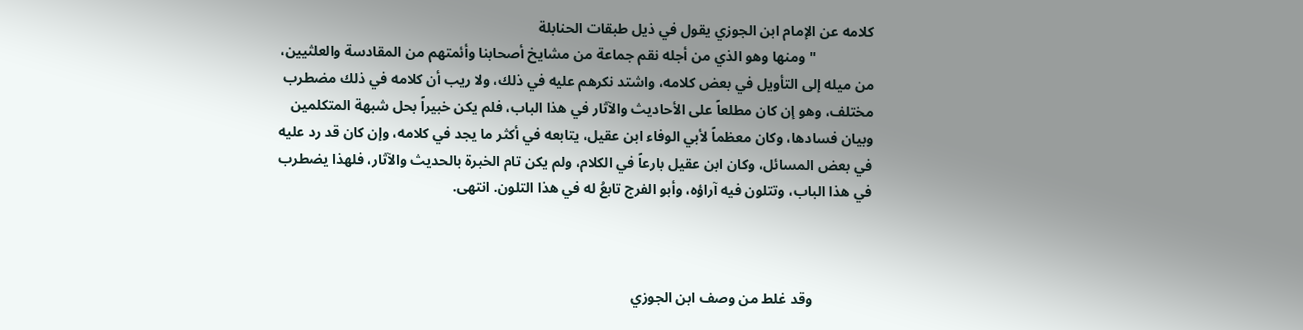كلامه عن الإمام ابن الجوزي يقول في ذيل طبقات الحنابلة
                " ومنها وهو الذي من أجله نقم جماعة من مشايخ أصحابنا وأئمتهم من المقادسة والعلثيين، من ميله إلى التأويل في بعض كلامه، واشتد نكرهم عليه في ذلك، ولا ريب أن كلامه في ذلك مضطرب مختلف، وهو إن كان مطلعاً على الأحاديث والآثار في هذا الباب، فلم يكن خبيراً بحل شبهة المتكلمين وبيان فسادها، وكان معظماً لأبي الوفاء ابن عقيل، يتابعه في أكثر ما يجد في كلامه، وإن كان قد رد عليه في بعض المسائل، وكان ابن عقيل بارعاً في الكلام، ولم يكن تام الخبرة بالحديث والآثار، فلهذا يضطرب في هذا الباب، وتتلون فيه آراؤه، وأبو الفرج تابعُ له في هذا التلون. انتهى.



                وقد غلط من وصف ابن الجوزي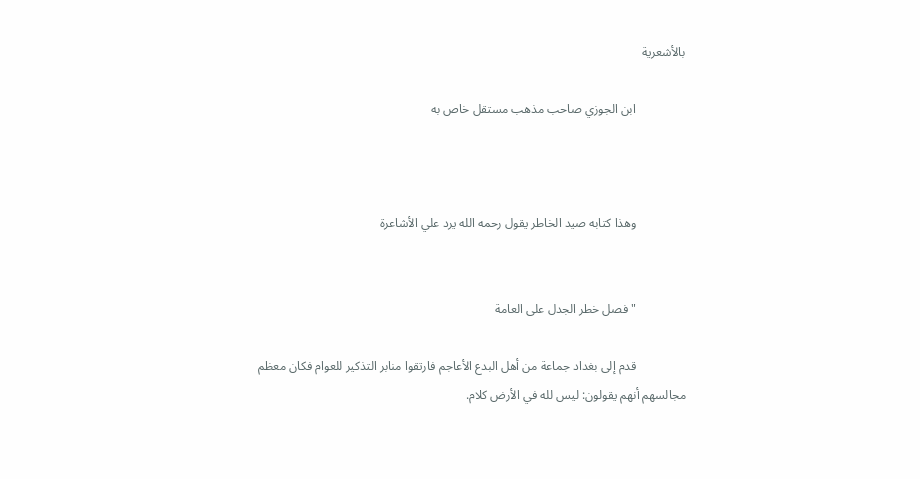بالأشعرية

                ابن الجوزي صاحب مذهب مستقل خاص به



                وهذا كتابه صيد الخاطر يقول رحمه الله يرد علي الأشاعرة


                " فصل خطر الجدل على العامة

                قدم إلى بغداد جماعة من أهل البدع الأعاجم فارتقوا منابر التذكير للعوام فكان معظم مجالسهم أنهم يقولون: ليس لله في الأرض كلام.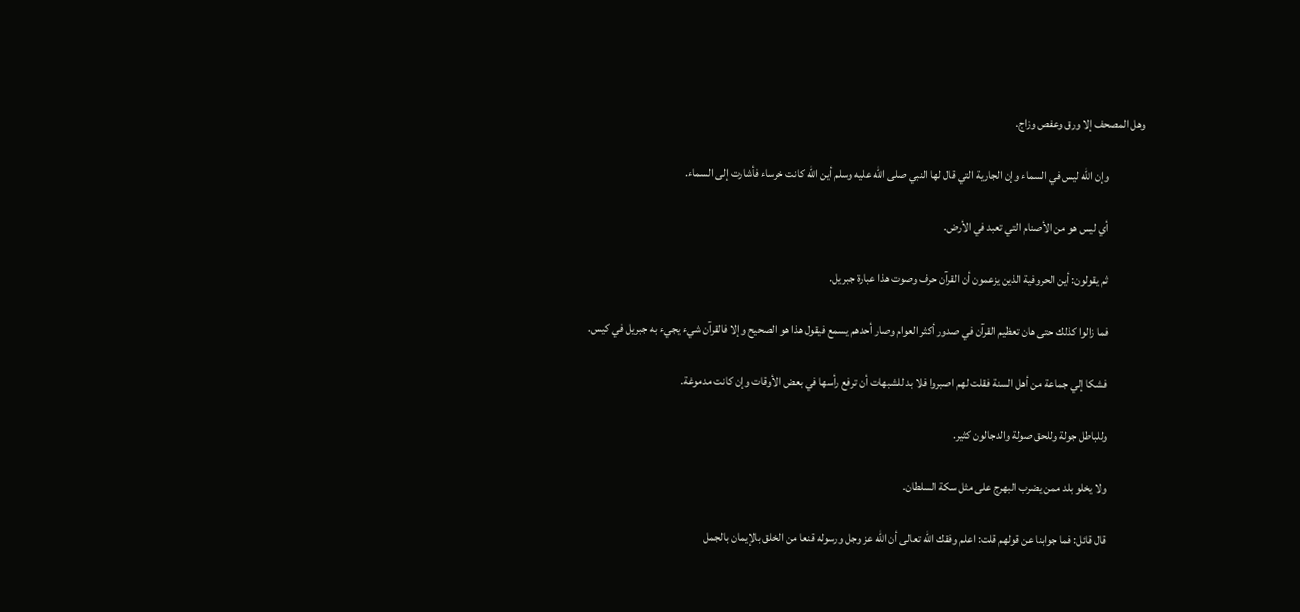وهل المصحف إلا ورق وعفص وزاج.

                وإن الله ليس في السماء وإن الجارية التي قال لها النبي صلى الله عليه وسلم أين الله كانت خرساء فأشارت إلى السماء.

                أي ليس هو من الأصنام التي تعبد في الأرض.

                ثم يقولون: أين الحروفية الذين يزعمون أن القرآن حرف وصوت هذا عبارة جبريل.

                فما زالوا كذلك حتى هان تعظيم القرآن في صدور أكثر العوام وصار أحدهم يسمع فيقول هذا هو الصحيح وإلا فالقرآن شيء يجيء به جبريل في كيس.

                فشكا إلي جماعة من أهل السنة فقلت لهم اصبروا فلا بد للشبهات أن ترفع رأسها في بعض الأوقات وإن كانت مدموغة.

                وللباطل جولة وللحق صولة والدجالون كثير.

                ولا يخلو بلد ممن يضرب البهرج على مثل سكة السلطان.

                قال قائل: فما جوابنا عن قولهم قلت: اعلم وفقك الله تعالى أن الله عز وجل ورسوله قنعا من الخلق بالإيمان بالجمل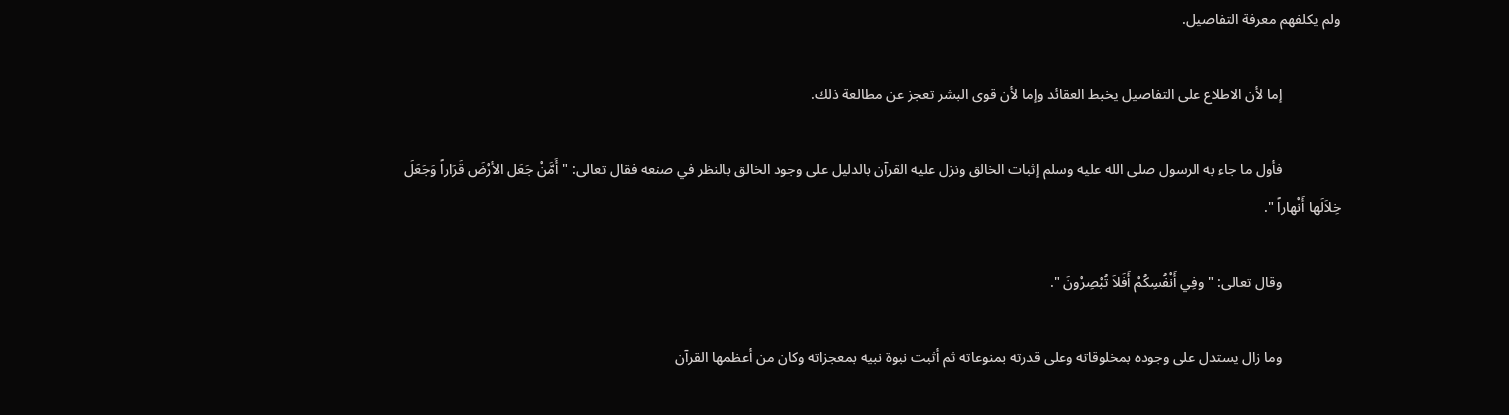ولم يكلفهم معرفة التفاصيل.

                إما لأن الاطلاع على التفاصيل يخبط العقائد وإما لأن قوى البشر تعجز عن مطالعة ذلك.

                فأول ما جاء به الرسول صلى الله عليه وسلم إثبات الخالق ونزل عليه القرآن بالدليل على وجود الخالق بالنظر في صنعه فقال تعالى: " أَمَّنْ جَعَل الأرْضَ قَرَاراً وَجَعَلَ خِلاَلَها أَنْهاراً ".

                وقال تعالى: " وفِي أَنْفُسِكُمْ أَفَلاَ تُبْصِرْونَ ".

                وما زال يستدل على وجوده بمخلوقاته وعلى قدرته بمنوعاته ثم أثبت نبوة نبيه بمعجزاته وكان من أعظمها القرآن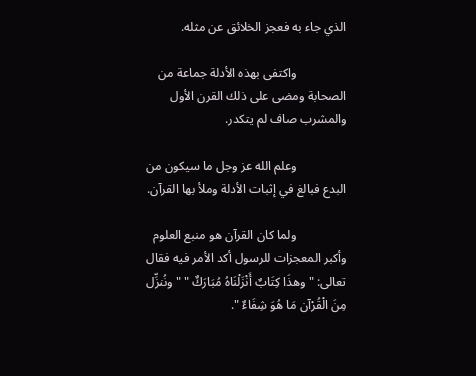الذي جاء به فعجز الخلائق عن مثله.

                واكتفى بهذه الأدلة جماعة من الصحابة ومضى على ذلك القرن الأول والمشرب صاف لم يتكدر.

                وعلم الله عز وجل ما سيكون من البدع فبالغ في إثبات الأدلة وملأ بها القرآن.

                ولما كان القرآن هو منبع العلوم وأكبر المعجزات للرسول أكد الأمر فيه فقال تعالى: " وهذَا كِتَابٌ أَنْزَلْنَاهُ مُبَارَكٌ " " ونُنزِّل مِنَ الْقُرْآن مَا هُوَ شِفَاءٌ ".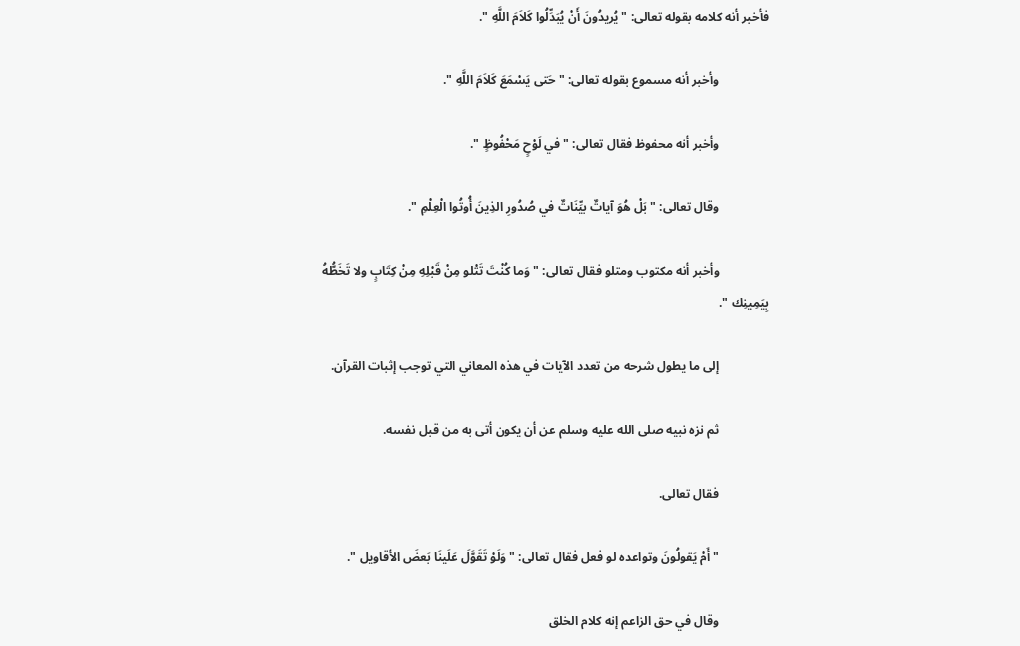فأخبر أنه كلامه بقوله تعالى: " يُريدُونَ أَنْ يُبَدِّلُوا كَلاَمَ اللَّهِ ".

                وأخبر أنه مسموع بقوله تعالى: " حَتى يَسْمَعَ كَلاَمَ اللَّهِ ".

                وأخبر أنه محفوظ فقال تعالى: " في لَوْحٍ مَحْفُوظٍ ".

                وقال تعالى: " بَلْ هُوَ آياتٌ بيِّنَاتٌ في صُدُورِ الذِينَ أُوتُوا الْعِلْمِ ".

                وأخبر أنه مكتوب ومتلو فقال تعالى: " وَما كُنْتَ تَتْلو مِنْ قَبْلِهِ مِنْ كِتَابٍ ولا تَخَطُّهُ بِيَمِينِك ".

                إلى ما يطول شرحه من تعدد الآيات في هذه المعاني التي توجب إثبات القرآن.

                ثم نزه نبيه صلى الله عليه وسلم عن أن يكون أتى به من قبل نفسه.

                فقال تعالى.

                " أَمْ يَقولُونَ وتواعده لو فعل فقال تعالى: " وَلَوْ تَقَوَّلَ عَلَينَا بَعضَ الأقاويل ".

                وقال في حق الزاعم إنه كلام الخلق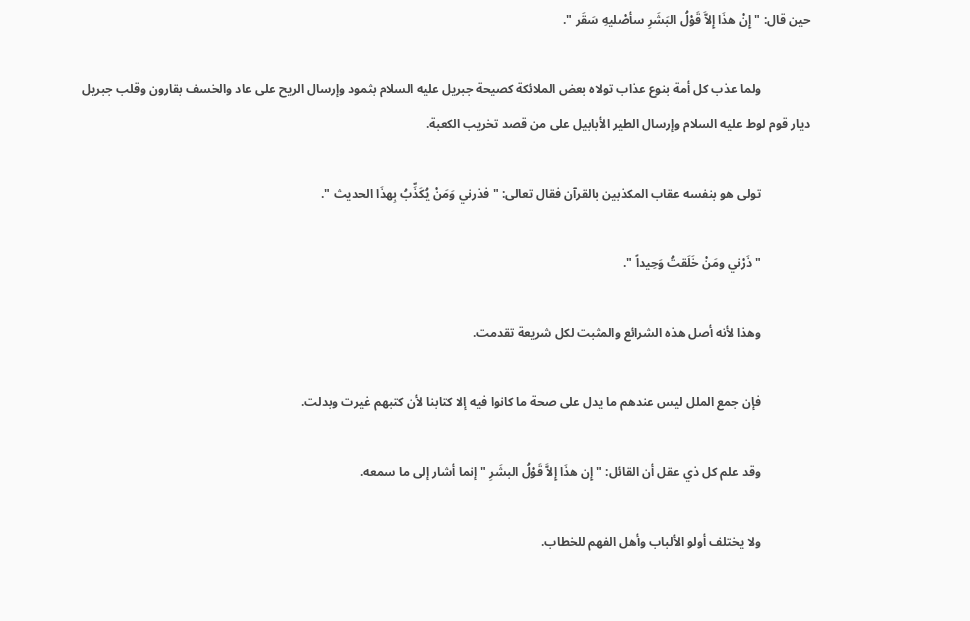حين قال: " إِنْ هذَا إِلاَّ قَوْلُ البَشَرِ سأصْليهِ سَقَر ".

                ولما عذب كل أمة بنوع عذاب تولاه بعض الملائكة كصيحة جبريل عليه السلام بثمود وإرسال الريح على عاد والخسف بقارون وقلب جبريل ديار قوم لوط عليه السلام وإرسال الطير الأبابيل على من قصد تخريب الكعبة.

                تولى هو بنفسه عقاب المكذبين بالقرآن فقال تعالى: " فذرني وَمَنْ يُكَذِّبُ بِهذَا الحديث ".

                " ذَرْني ومَنْ خَلَقتُ وَحِيداً ".

                وهذا لأنه أصل هذه الشرائع والمثبت لكل شريعة تقدمت.

                فإن جمع الملل ليس عندهم ما يدل على صحة ما كانوا فيه إلا كتابنا لأن كتبهم غيرت وبدلت.

                وقد علم كل ذي عقل أن القائل: " إِن هذَا إِلاَّ قَوْلُ البشَرِ " إنما أشار إلى ما سمعه.

                ولا يختلف أولو الألباب وأهل الفهم للخطاب.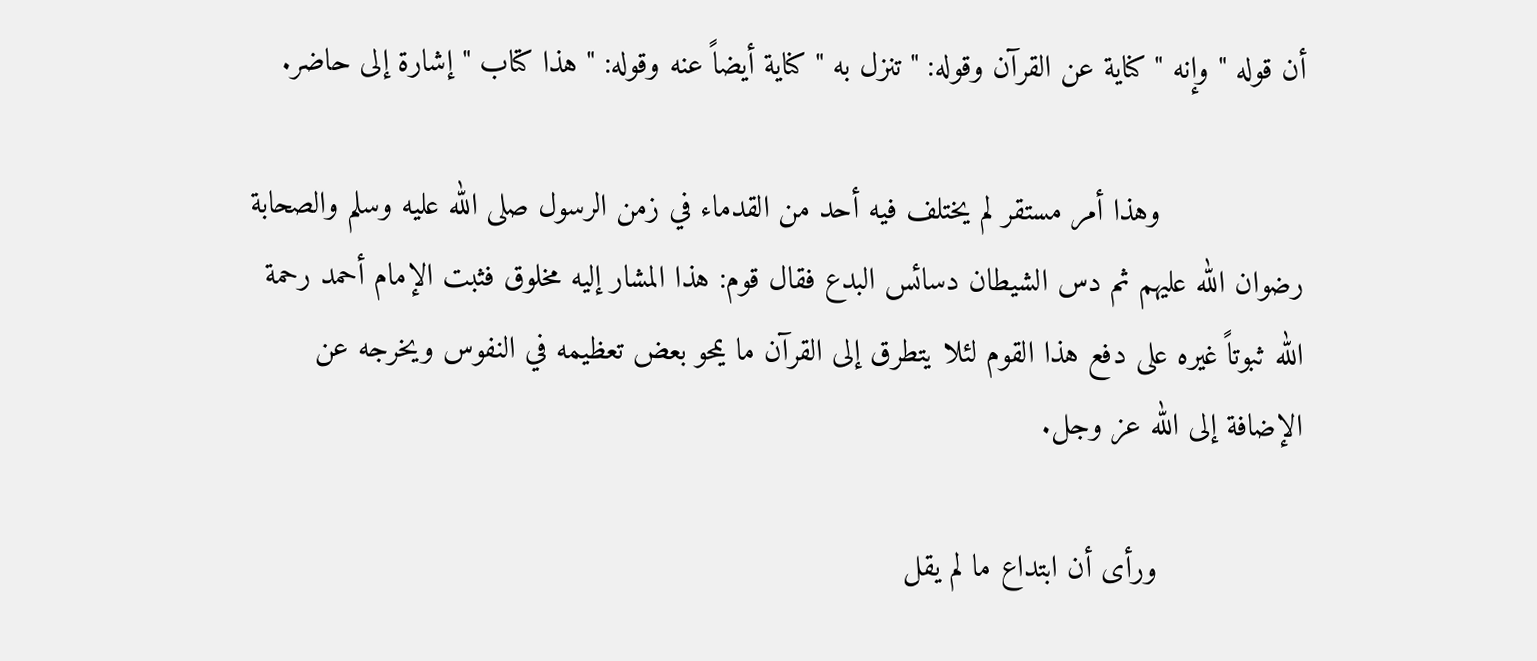أن قوله " وإنه " كناية عن القرآن وقوله: " تنزل به " كناية أيضاً عنه وقوله: " هذا كتاب " إشارة إلى حاضر.

                وهذا أمر مستقر لم يختلف فيه أحد من القدماء في زمن الرسول صلى الله عليه وسلم والصحابة رضوان الله عليهم ثم دس الشيطان دسائس البدع فقال قوم: هذا المشار إليه مخلوق فثبت الإمام أحمد رحمة الله ثبوتاً غيره على دفع هذا القوم لئلا يتطرق إلى القرآن ما يمحو بعض تعظيمه في النفوس ويخرجه عن الإضافة إلى الله عز وجل.

                ورأى أن ابتداع ما لم يقل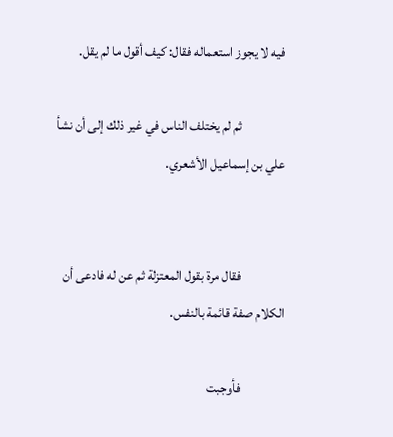فيه لا يجوز استعماله فقال: كيف أقول ما لم يقل.

                ثم لم يختلف الناس في غير ذلك إلى أن نشأ علي بن إسماعيل الأشعري.


                فقال مرة بقول المعتزلة ثم عن له فادعى أن الكلام صفة قائمة بالنفس.

                فأوجبت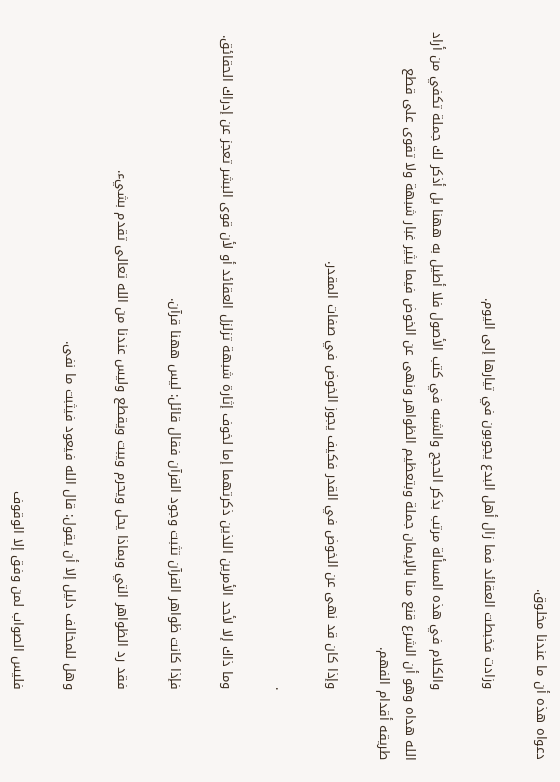دعواه هذه أن ما عندنا مخلوق.

                وزادت فخبطت العقائد فما زال أهل البدع يجوبون في تيارها إلى اليوم.

                والكلام في هذه المسألة مرتب بذكر الحجج والشبه في كتب الأصول فلا أطيل به ههنا بل أذكر لك جملة تكفي من أراد الله هداه وهو أن الشرع قنع منا بالإيمان جملة وبتعظيم الظواهر ونهى عن الخوض فيما يثير غبار شبهة ولا تقوى على قطع طريقه أقدام الفهم.

                وإذا كان قد نهى عن الخوض في القدر فكيف يجوز الخوض في صفات المقدر.

                .

                وما ذاك إلا لأحد الأمرين اللذين ذكرتهما إما لخوف إثارة شبهة تزلزل العقائد أو لأن قوى البشر تعجز عن إدراك الحقائق.

                فإذا كانت ظواهر القرآن تثبت وجود القرآن فقال قائل: ليس ههنا قرآن.

                فقد رد الظواهر التي وبماذا يحل ويحرم ويبت ويقطع وليس عندنا من الله تعالى تقدم بشيء.

                وهل للمخالف دليل إلا أن يقول: قال الله فيعود فيثبت ما نفى.

                فليس الصواب لمن وفق إلا الوقوف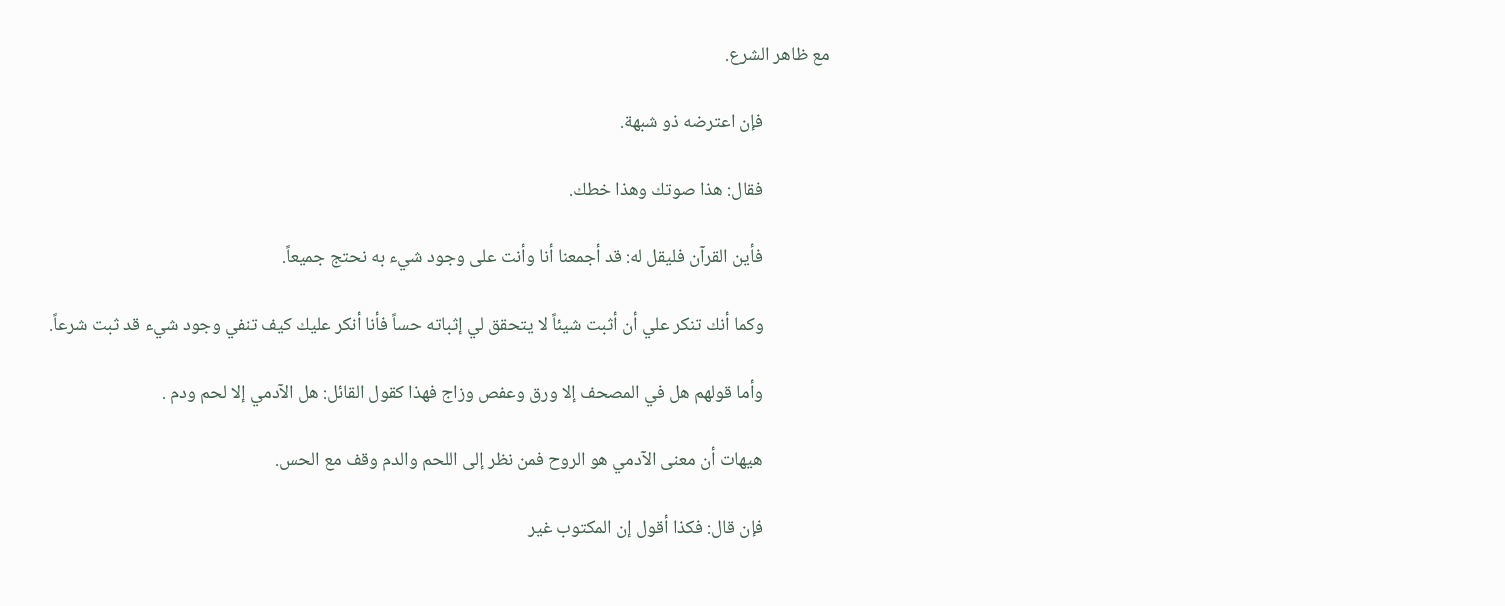مع ظاهر الشرع.

                فإن اعترضه ذو شبهة.

                فقال: هذا صوتك وهذا خطك.

                فأين القرآن فليقل له: قد أجمعنا أنا وأنت على وجود شيء به نحتج جميعاً.

                وكما أنك تنكر علي أن أثبت شيئاً لا يتحقق لي إثباته حساً فأنا أنكر عليك كيف تنفي وجود شيء قد ثبت شرعاً.

                وأما قولهم هل في المصحف إلا ورق وعفص وزاج فهذا كقول القائل: هل الآدمي إلا لحم ودم .

                هيهات أن معنى الآدمي هو الروح فمن نظر إلى اللحم والدم وقف مع الحس.

                فإن قال: فكذا أقول إن المكتوب غير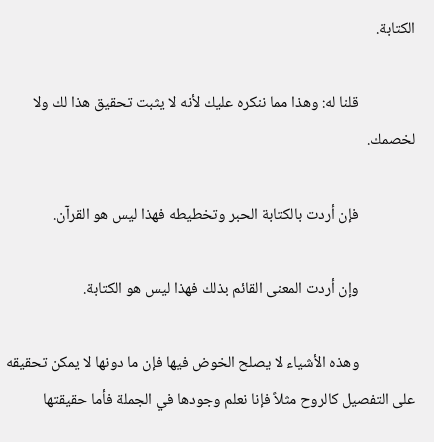الكتابة.

                قلنا له: وهذا مما ننكره عليك لأنه لا يثبت تحقيق هذا لك ولا لخصمك.

                فإن أردت بالكتابة الحبر وتخطيطه فهذا ليس هو القرآن.

                وإن أردت المعنى القائم بذلك فهذا ليس هو الكتابة.

                وهذه الأشياء لا يصلح الخوض فيها فإن ما دونها لا يمكن تحقيقه على التفصيل كالروح مثلاً فإنا نعلم وجودها في الجملة فأما حقيقتها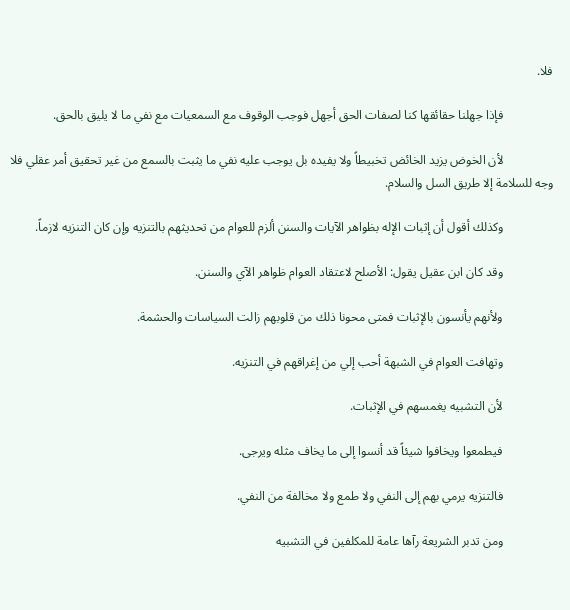فلا.

                فإذا جهلنا حقائقها كنا لصفات الحق أجهل فوجب الوقوف مع السمعيات مع نفي ما لا يليق بالحق.

                لأن الخوض يزيد الخائض تخبيطاً ولا يفيده بل يوجب عليه نفي ما يثبت بالسمع من غير تحقيق أمر عقلي فلا وجه للسلامة إلا طريق السل والسلام.

                وكذلك أقول أن إثبات الإله بظواهر الآيات والسنن ألزم للعوام من تحديثهم بالتنزيه وإن كان التنزيه لازماً.

                وقد كان ابن عقيل يقول: الأصلح لاعتقاد العوام ظواهر الآي والسنن.

                ولأنهم يأنسون بالإثبات فمتى محونا ذلك من قلوبهم زالت السياسات والحشمة.

                وتهافت العوام في الشبهة أحب إلي من إغراقهم في التنزيه.

                لأن التشبيه يغمسهم في الإثبات.

                فيطمعوا ويخافوا شيئاً قد أنسوا إلى ما يخاف مثله ويرجى.

                فالتنزيه يرمي بهم إلى النفي ولا طمع ولا مخالفة من النفي.

                ومن تدبر الشريعة رآها عامة للمكلفين في التشبيه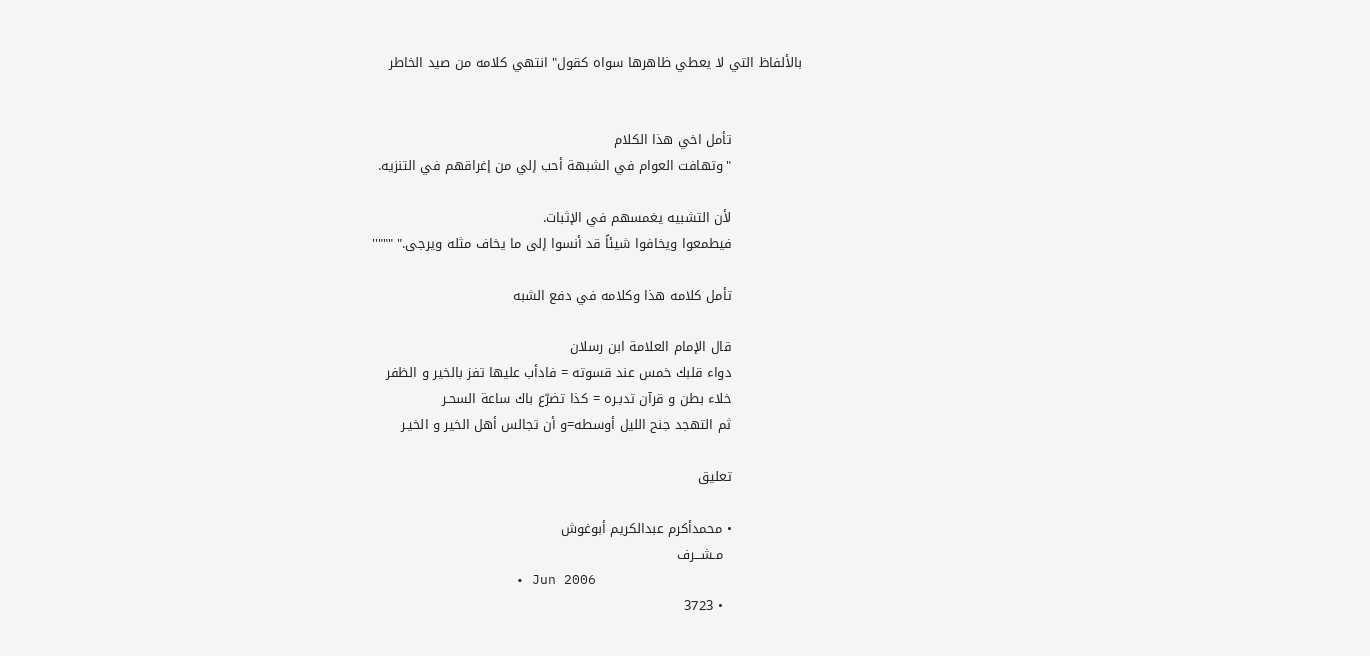بالألفاظ التي لا يعطي ظاهرها سواه كقول" انتهي كلامه من صيد الخاطر


                تأمل اخي هذا الكلام
                "وتهافت العوام في الشبهة أحب إلي من إغراقهم في التنزيه.

                لأن التشبيه يغمسهم في الإثبات.
                فيطمعوا ويخافوا شيئاً قد أنسوا إلى ما يخاف مثله ويرجى." """''

                تأمل كلامه هذا وكلامه في دفع الشبه

                قال الإمام العلامة ابن رسلان
                دواء قلبك خمس عند قسوته = فادأب عليها تفز بالخير و الظفر
                خلاء بطن و قرآن تدبـره = كذا تضرّع باك ساعة السحـر
                ثم التهجد جنح الليل أوسطه=و أن تجالس أهل الخير و الخيـر

                تعليق

                • محمدأكرم عبدالكريم أبوغوش
                  مـشـــرف
                  • Jun 2006
                  • 3723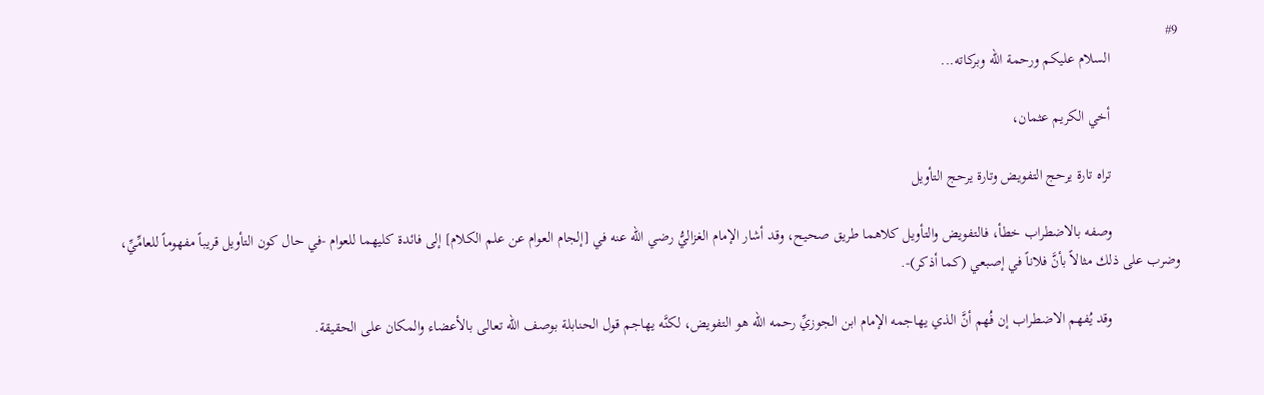#9
                  السلام عليكم ورحمة الله وبركاته...

                  أخي الكريم عثمان،

                  تراه تارة يرحج التفويض وتارة يرحج التأويل

                  وصفه بالاضطراب خطأ، فالتفويض والتأويل كلاهما طريق صحيح، وقد أشار الإمام الغزاليُّ رضي الله عنه في [إلجام العوام عن علم الكلام] إلى فائدة كليهما للعوام -في حال كون التأويل قريباً مفهوماً للعامِّيِّ، وضرب على ذلك مثالاً بأنَّ فلاناً في إصبعي (كما أذكر)-.

                  وقد يُفهم الاضطراب إن فُهم أنَّ الذي يهاجمه الإمام ابن الجوزيِّ رحمه الله هو التفويض، لكنَّه يهاجم قول الحنابلة بوصف الله تعالى بالأعضاء والمكان على الحقيقة.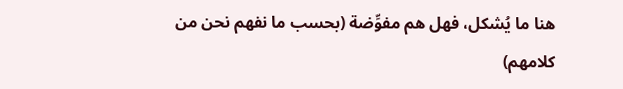هنا ما يُشكل، فهل هم مفوِّضة (بحسب ما نفهم نحن من كلامهم)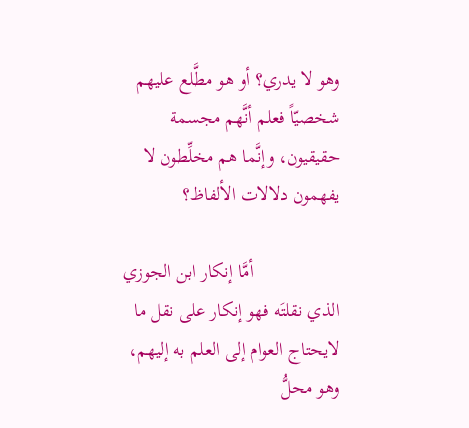وهو لا يدري؟ أو هو مطَّلع عليهم شخصيّاً فعلم أنَّهم مجسمة حقيقيون، وإنَّما هم مخلِّطون لا يفهمون دلالات الألفاظ؟

                  أمَّا إنكار ابن الجوزي الذي نقلتَه فهو إنكار على نقل ما لايحتاج العوام إلى العلم به إليهم، وهو محلُّ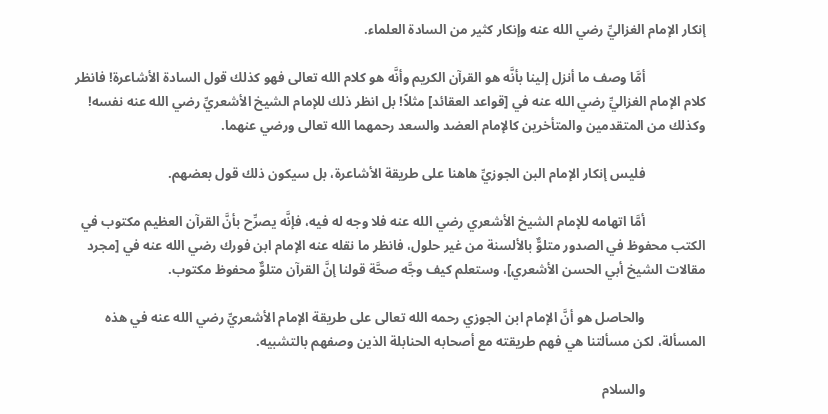إنكار الإمام الغزاليِّ رضي الله عنه وإنكار كثير من السادة العلماء.

                  أمَّا وصف ما أنزل إلينا بأنَّه هو القرآن الكريم وأنَّه هو كلام الله تعالى فهو كذلك قول السادة الأشاعرة! فانظر كلام الإمام الغزاليِّ رضي الله عنه في [قواعد العقائد] مثلاً! بل انظر ذلك للإمام الشيخ الأشعريِّ رضي الله عنه نفسه! وكذلك من المتقدمين والمتأخرين كالإمام العضد والسعد رحمهما الله تعالى ورضي عنهما.

                  فليس إنكار الإمام البن الجوزيِّ هاهنا على طريقة الأشاعرة، بل سيكون ذلك قول بعضهم.

                  أمَّا اتهامه للإمام الشيخ الأشعري رضي الله عنه فلا وجه له فيه، فإنَّه يصرِّح بأنَّ القرآن العظيم مكتوب في الكتب محفوظ في الصدور متلوٌّ بالألسنة من غير حلول، فانظر ما نقله عنه الإمام ابن فورك رضي الله عنه في [مجرد مقالات الشيخ أبي الحسن الأشعري]، وستعلم كيف وجَّه صحَّة قولنا إنَّ القرآن متلوٌّ محفوظ مكتوب.

                  والحاصل هو أنَّ الإمام ابن الجوزي رحمه الله تعالى على طريقة الإمام الأشعريِّ رضي الله عنه في هذه المسألة، لكن مسألتنا هي فهم طريقته مع أصحابه الحنابلة الذين وصفهم بالتشبيه.

                  والسلام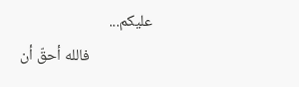عليكم...
                  فالله أحقّ أن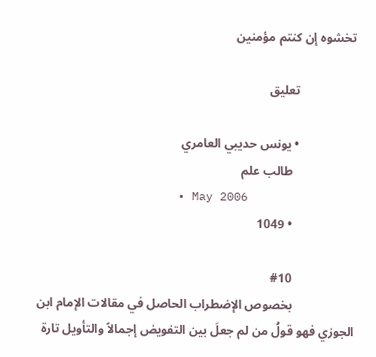تخشوه إن كنتم مؤمنين

                  تعليق

                  • يونس حديبي العامري
                    طالب علم
                    • May 2006
                    • 1049

                    #10
                    بخصوص الإضطراب الحاصل في مقالات الإمام ابن الجوزي فهو قولُ من لم جعلَ بين التفويض إجمالاً والتأويل تارة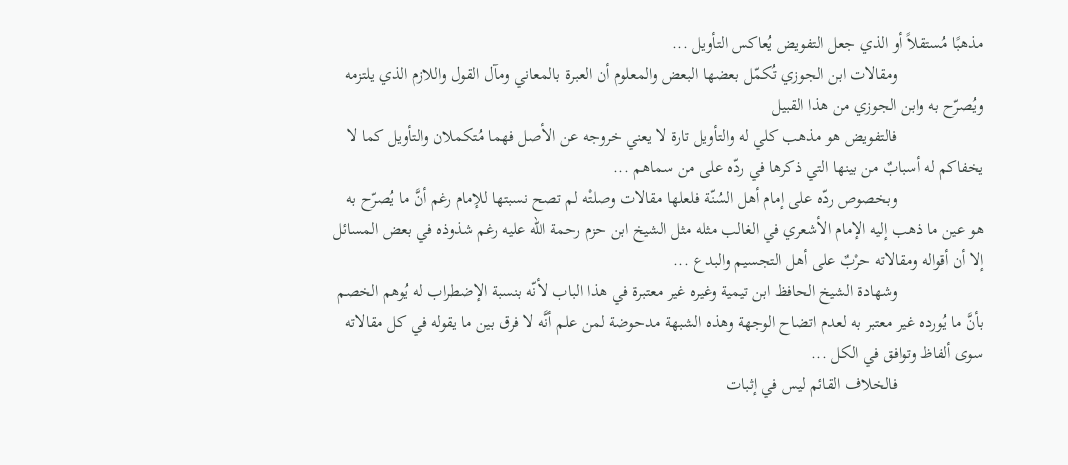مذهبًا مُستقلاً أو الذي جعل التفويض يُعاكس التأويل ...
                    ومقالات ابن الجوزي تُكمّل بعضها البعض والمعلوم أن العبرة بالمعاني ومآل القول واللازم الذي يلتزمه ويُصرّح به وابن الجوزي من هذا القبيل
                    فالتفويض هو مذهب كلي له والتأويل تارة لا يعني خروجه عن الأصل فهما مُتكملان والتأويل كما لا يخفاكم له أسبابٌ من بينها التي ذكرها في ردّه على من سماهم ...
                    وبخصوص ردّه على إمام أهل السُنّة فلعلها مقالات وصلتْه لم تصح نسبتها للإمام رغم أنَّ ما يُصرّح به هو عين ما ذهب إليه الإمام الأشعري في الغالب مثله مثل الشيخ ابن حزم رحمة الله عليه رغم شذوذه في بعض المسائل إلا أن أقواله ومقالاته حرْبٌ على أهل التجسيم والبدع ...
                    وشهادة الشيخ الحافظ ابن تيمية وغيره غير معتبرة في هذا الباب لأنّه بنسبة الإضطراب له يُوهم الخصم بأنَّ ما يُورده غير معتبر به لعدم اتضاح الوجهة وهذه الشبهة مدحوضة لمن علم أنَّه لا فرق بين ما يقوله في كل مقالاته سوى ألفاظ وتوافق في الكل ...
                    فالخلاف القائم ليس في إثبات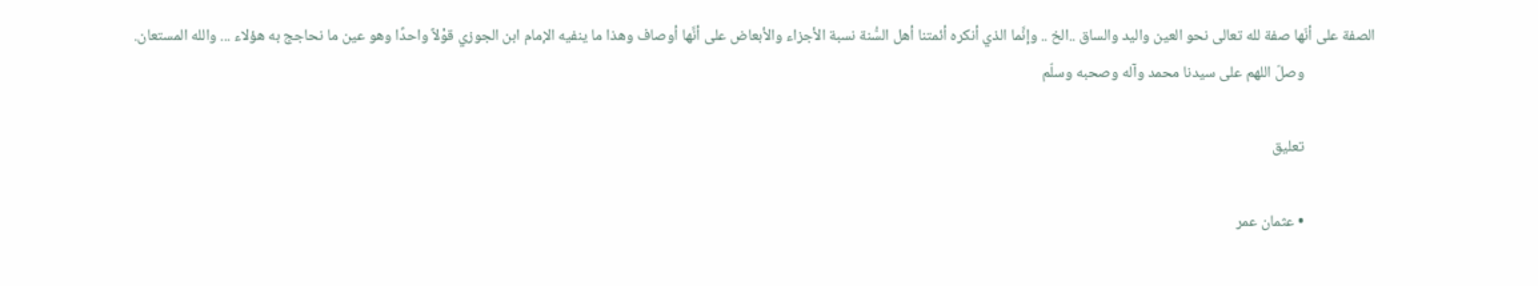الصفة على أنّها صفة لله تعالى نحو العين واليد والساق ..الخ .. وإنَّما الذي أنكره أئمتنا أهل السُّنة نسبة الأجزاء والأبعاض على أنَّها أوصاف وهذا ما ينفيه الإمام ابن الجوزي قوْلاً واحدًا وهو عين ما نحاجج به هؤلاء ... والله المستعان.
                    وصلّ اللهم على سيدنا محمد وآله وصحبه وسلّم

                    تعليق

                    • عثمان عمر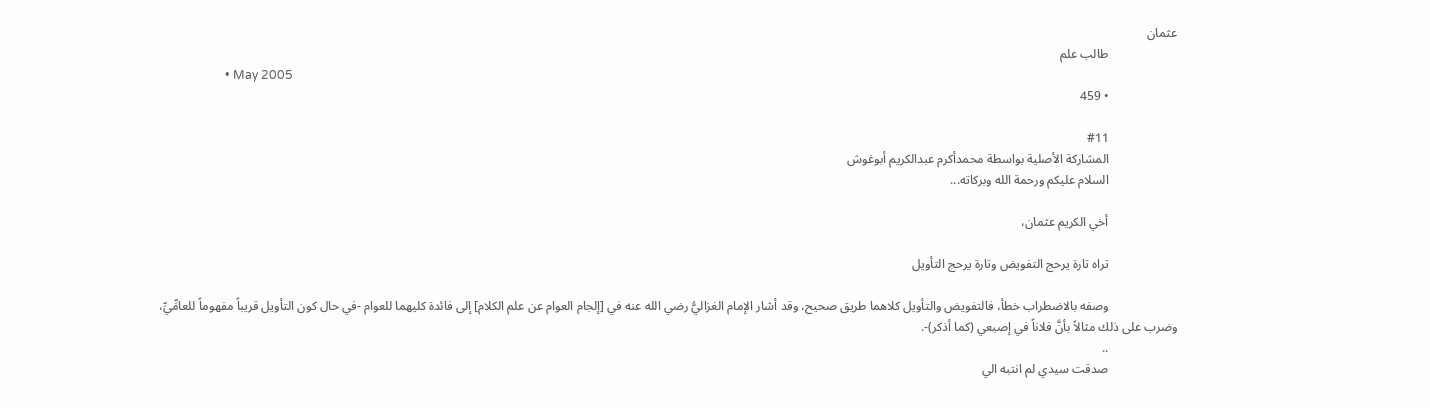عثمان
                      طالب علم
                      • May 2005
                      • 459

                      #11
                      المشاركة الأصلية بواسطة محمدأكرم عبدالكريم أبوغوش
                      السلام عليكم ورحمة الله وبركاته...

                      أخي الكريم عثمان،

                      تراه تارة يرحج التفويض وتارة يرحج التأويل

                      وصفه بالاضطراب خطأ، فالتفويض والتأويل كلاهما طريق صحيح، وقد أشار الإمام الغزاليُّ رضي الله عنه في [إلجام العوام عن علم الكلام] إلى فائدة كليهما للعوام -في حال كون التأويل قريباً مفهوماً للعامِّيِّ، وضرب على ذلك مثالاً بأنَّ فلاناً في إصبعي (كما أذكر)-.
                      ..
                      صدقت سيدي لم انتبه الي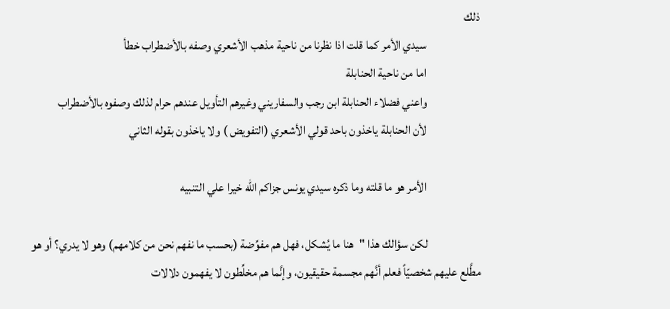ذلك
                      سيدي الأمر كما قلت اذا نظرنا من ناحية مذهب الأشعري وصفه بالأضطراب خطأ
                      اما من ناحية الحنابلة
                      واعني فضلاء الحنابلة ابن رجب والسفاريني وغيرهم التأويل عندهم حرام لذلك وصفوه بالأضطراب
                      لأن الحنابلة ياخذون باحد قولي الأشعري (التفويض ) ولا ياخذون بقوله الثاني

                      الأمر هو ما قلته وما ذكره سيدي يونس جزاكم الله خيرا علي التنبيه

                      لكن سؤالك هذا "هنا ما يُشكل، فهل هم مفوِّضة (بحسب ما نفهم نحن من كلامهم) وهو لا يدري؟ أو هو مطَّلع عليهم شخصيّاً فعلم أنَّهم مجسمة حقيقيون، وإنَّما هم مخلِّطون لا يفهمون دلالات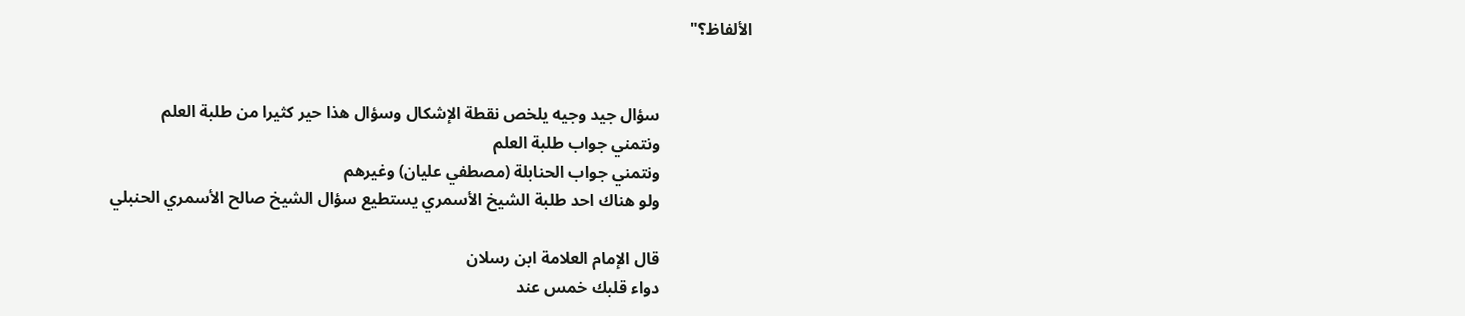الألفاظ؟"


                      سؤال جيد وجيه يلخص نقطة الإشكال وسؤال هذا حير كثيرا من طلبة العلم
                      ونتمني جواب طلبة العلم
                      ونتمني جواب الحنابلة (مصطفي عليان) وغيرهم
                      ولو هناك احد طلبة الشيخ الأسمري يستطيع سؤال الشيخ صالح الأسمري الحنبلي

                      قال الإمام العلامة ابن رسلان
                      دواء قلبك خمس عند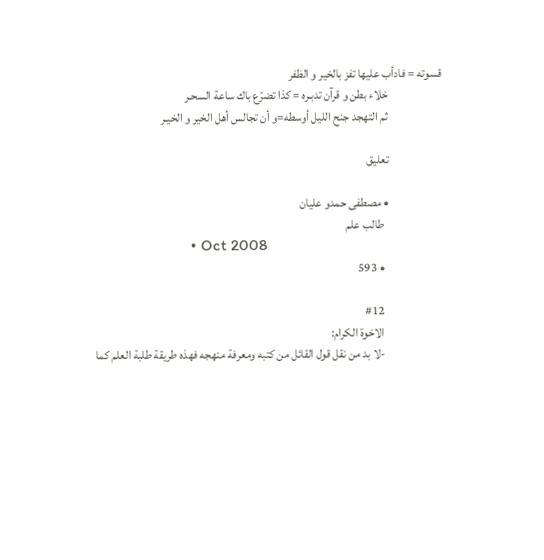قسوته = فادأب عليها تفز بالخير و الظفر
                      خلاء بطن و قرآن تدبـره = كذا تضرّع باك ساعة السحـر
                      ثم التهجد جنح الليل أوسطه=و أن تجالس أهل الخير و الخيـر

                      تعليق

                      • مصطفى حمدو عليان
                        طالب علم
                        • Oct 2008
                        • 593

                        #12
                        الاخوة الكرام:
                        -لا بد من نقل قول القائل من كتبه ومعرفة منهجه فهذه طريقة طلبة العلم كما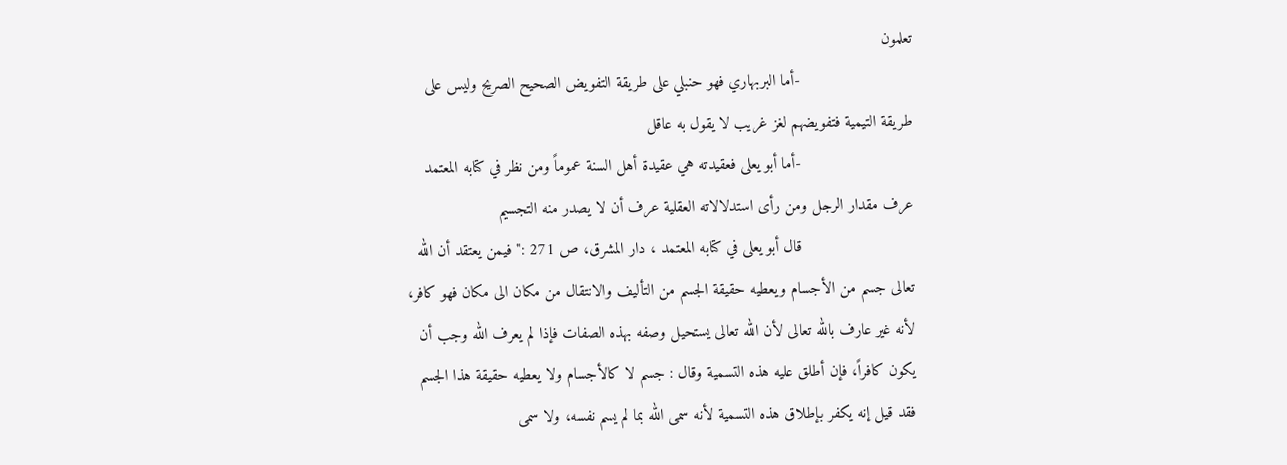تعلمون
                        -أما البربهاري فهو حنبلي على طريقة التفويض الصحيح الصريح وليس على طريقة التيمية فتفويضهم لغز غريب لا يقول به عاقل
                        -أما أبو يعلى فعقيدته هي عقيدة أهل السنة عموماً ومن نظر في كتابه المعتمد عرف مقدار الرجل ومن رأى استدلالاته العقلية عرف أن لا يصدر منه التجسيم
                        قال أبو يعلى في كتابه المعتمد ، دار المشرق، ص 271 :" فيمن يعتقد أن الله تعالى جسم من الأجسام ويعطيه حقيقة الجسم من التأليف والانتقال من مكان الى مكان فهو كافر، لأنه غير عارف بالله تعالى لأن الله تعالى يستحيل وصفه بهذه الصفات فإذا لم يعرف الله وجب أن يكون كافراً، فإن أطلق عليه هذه التسمية وقال : جسم لا كالأجسام ولا يعطيه حقيقة هذا الجسم فقد قيل إنه يكفر بإطلاق هذه التسمية لأنه سمى الله بما لم يسم نفسه، ولا سمى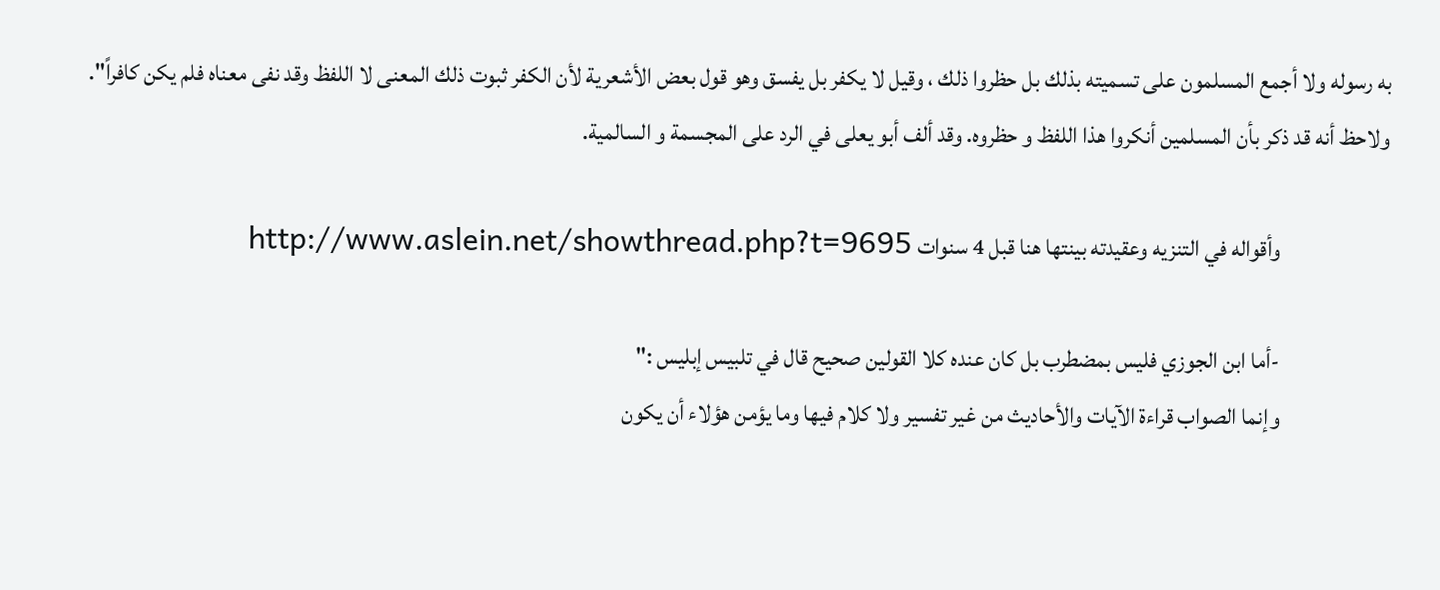به رسوله ولا أجمع المسلمون على تسميته بذلك بل حظروا ذلك ، وقيل لا يكفر بل يفسق وهو قول بعض الأشعرية لأن الكفر ثبوت ذلك المعنى لا اللفظ وقد نفى معناه فلم يكن كافراً". ولاحظ أنه قد ذكر بأن المسلمين أنكروا هذا اللفظ و حظروه. وقد ألف أبو يعلى في الرد على المجسمة و السالمية.

                        وأقواله في التنزيه وعقيدته بينتها هنا قبل 4 سنوات http://www.aslein.net/showthread.php?t=9695

                        -أما ابن الجوزي فليس بمضطرب بل كان عنده كلا القولين صحيح قال في تلبيس إبليس :"
                        وإنما الصواب قراءة الآيات والأحاديث من غير تفسير ولا كلام فيها وما يؤمن هؤلاء أن يكون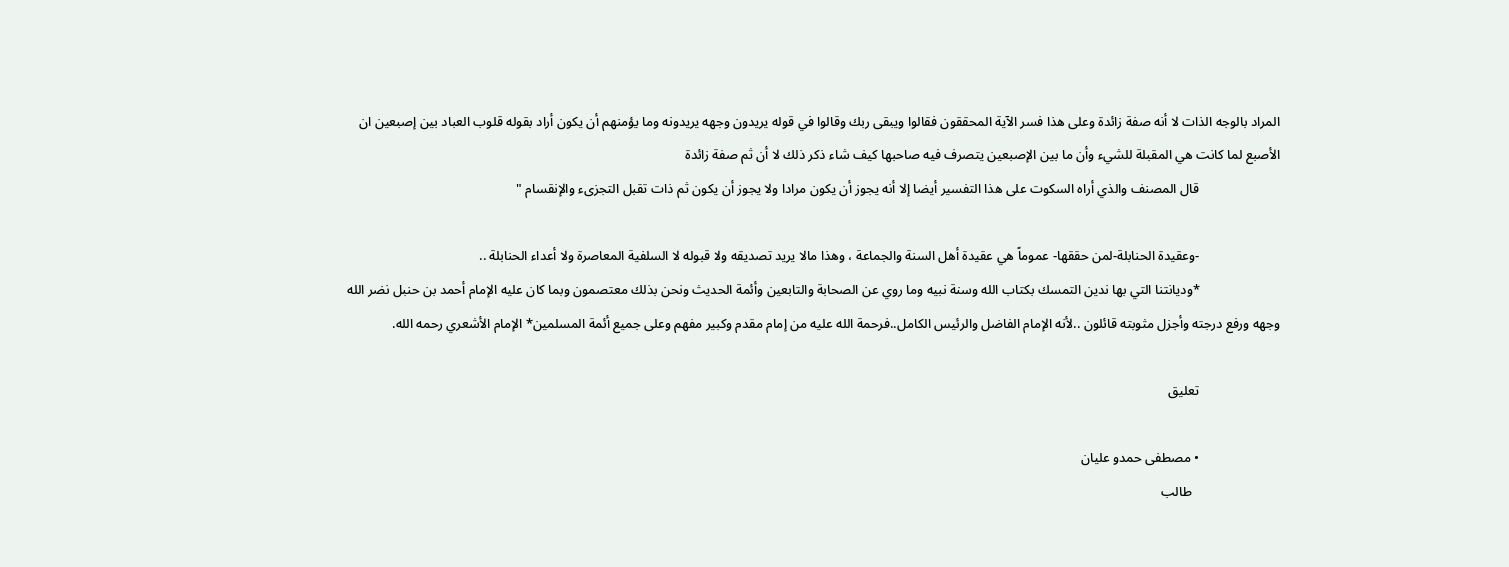المراد بالوجه الذات لا أنه صفة زائدة وعلى هذا فسر الآية المحققون فقالوا ويبقى ربك وقالوا في قوله يريدون وجهه يريدونه وما يؤمنهم أن يكون أراد بقوله قلوب العباد بين إصبعين ان الأصبع لما كانت هي المقبلة للشيء وأن ما بين الإصبعين يتصرف فيه صاحبها كيف شاء ذكر ذلك لا أن ثم صفة زائدة
                        قال المصنف والذي أراه السكوت على هذا التفسير أيضا إلا أنه يجوز أن يكون مرادا ولا يجوز أن يكون ثم ذات تقبل التجزىء والإنقسام "

                        -وعقيدة الحنابلة-لمن حققها- عموماً هي عقيدة أهل السنة والجماعة ، وهذا مالا يريد تصديقه ولا قبوله لا السلفية المعاصرة ولا أعداء الحنابلة ..
                        *وديانتنا التي بها ندين التمسك بكتاب الله وسنة نبيه وما روي عن الصحابة والتابعين وأئمة الحديث ونحن بذلك معتصمون وبما كان عليه الإمام أحمد بن حنبل نضر الله وجهه ورفع درجته وأجزل مثوبته قائلون ..لأنه الإمام الفاضل والرئيس الكامل..فرحمة الله عليه من إمام مقدم وكبير مفهم وعلى جميع أئمة المسلمين* الإمام الأشعري رحمه الله.

                        تعليق

                        • مصطفى حمدو عليان
                          طالب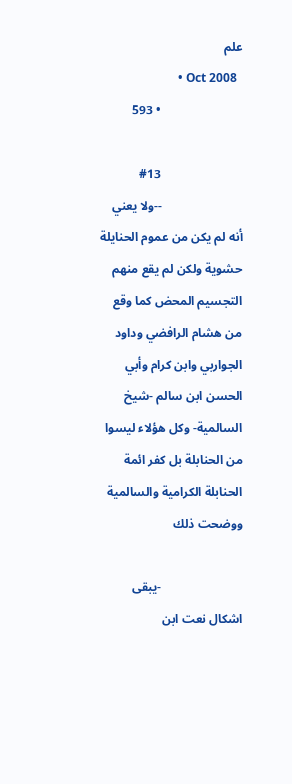علم
                          • Oct 2008
                          • 593

                          #13
                          --ولا يعني أنه لم يكن من عموم الحنايلة حشوية ولكن لم يقع منهم التجسيم المحض كما وقع من هشام الرافضي وداود الجواربي وابن كرام وأبي الحسن ابن سالم -شيخ السالمية- وكل هؤلاء ليسوا من الحنابلة بل كفر ائمة الحنابلة الكرامية والسالمية ووضحت ذلك

                          -يبقى اشكال نعت ابن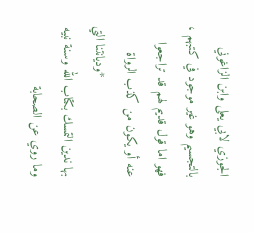الجوزي لابي يعلى وابن الزاغوني بالتجسيم وهو غير موجود في كتبهم ، فهو اما قول قديم لهم قد تراجعوا عنه أو يكون من كذب الرواة
                          *وديانتنا التي بها ندين التمسك بكتاب الله وسنة نبيه وما روي عن الصحابة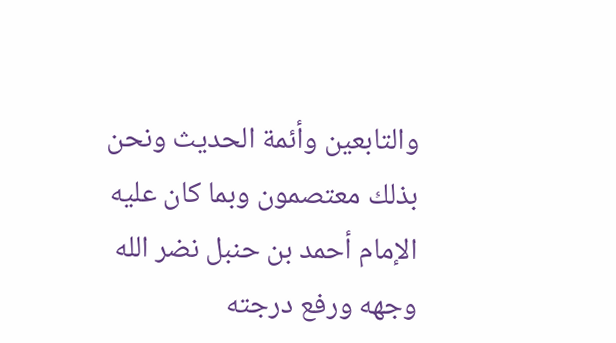والتابعين وأئمة الحديث ونحن بذلك معتصمون وبما كان عليه الإمام أحمد بن حنبل نضر الله وجهه ورفع درجته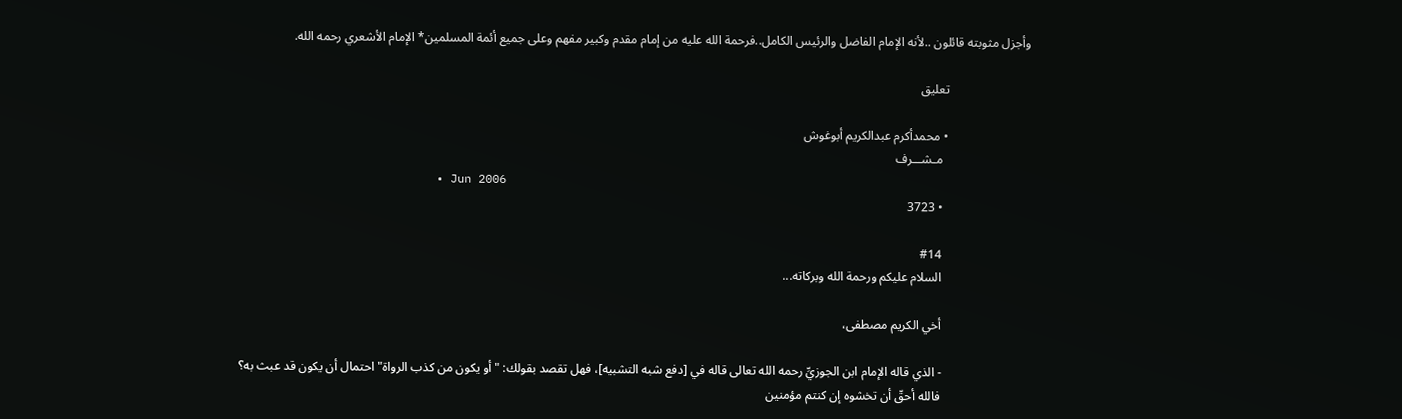وأجزل مثوبته قائلون ..لأنه الإمام الفاضل والرئيس الكامل..فرحمة الله عليه من إمام مقدم وكبير مفهم وعلى جميع أئمة المسلمين* الإمام الأشعري رحمه الله.

                          تعليق

                          • محمدأكرم عبدالكريم أبوغوش
                            مـشـــرف
                            • Jun 2006
                            • 3723

                            #14
                            السلام عليكم ورحمة الله وبركاته...

                            أخي الكريم مصطفى،

                            - الذي قاله الإمام ابن الجوزيِّ رحمه الله تعالى قاله في [دفع شبه التشبيه]، فهل تقصد بقولك: " أو يكون من كذب الرواة" احتمال أن يكون قد عبث به؟
                            فالله أحقّ أن تخشوه إن كنتم مؤمنين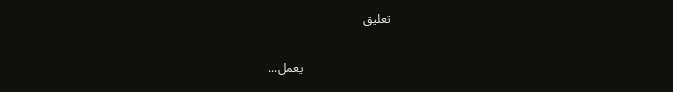تعليق

                            يعمل...